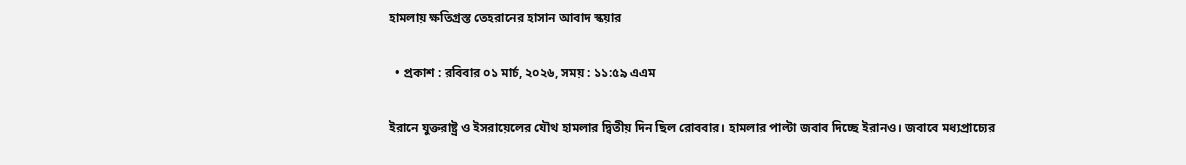হামলায় ক্ষতিগ্রস্ত তেহরানের হাসান আবাদ স্কয়ার

  • প্রকাশ : রবিবার ০১ মার্চ, ২০২৬, সময় : ১১:৫৯ এএম

ইরানে যুক্তরাষ্ট্র ও ইসরায়েলের যৌথ হামলার দ্বিতীয় দিন ছিল রোববার। হামলার পাল্টা জবাব দিচ্ছে ইরানও। জবাবে মধ্যপ্রাচ্যের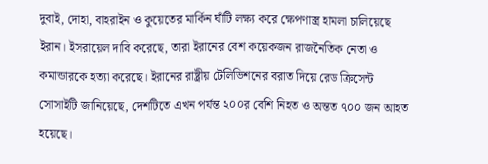দুবাই, দোহা, বাহরাইন ও কুয়েতের মার্কিন ঘাঁটি লক্ষ্য করে ক্ষেপণাস্ত্র হামলা চালিয়েছে ইরান। ইসরায়েল দাবি করেছে, তারা ইরানের বেশ কয়েকজন রাজনৈতিক নেতা ও কমান্ডারকে হত্যা করেছে। ইরানের রাষ্ট্রীয় টেলিভিশনের বরাত দিয়ে রেড ক্রিসেন্ট সোসাইটি জানিয়েছে, দেশটিতে এখন পর্যন্ত ২০০র বেশি নিহত ও অন্তত ৭০০ জন আহত হয়েছে।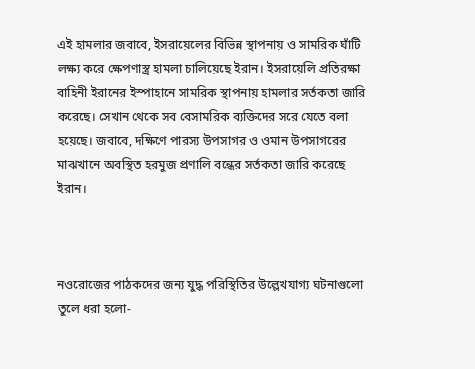এই হামলার জবাবে, ইসরায়েলের বিভিন্ন স্থাপনায় ও সামরিক ঘাঁটি লক্ষ্য করে ক্ষেপণাস্ত্র হামলা চালিয়েছে ইরান। ইসরায়েলি প্রতিরক্ষা বাহিনী ইরানের ইস্পাহানে সামরিক স্থাপনায় হামলার সর্তকতা জারি করেছে। সেখান থেকে সব বেসামরিক ব্যক্তিদের সরে যেতে বলা হয়েছে। জবাবে, দক্ষিণে পারস্য উপসাগর ও ওমান উপসাগরের মাঝখানে অবস্থিত হরমুজ প্রণালি বন্ধের সর্তকতা জারি করেছে ইরান।



নওরোজের পাঠকদের জন্য যুদ্ধ পরিস্থিতির উল্লেখযাগ্য ঘটনাগুলো তুলে ধরা হলো-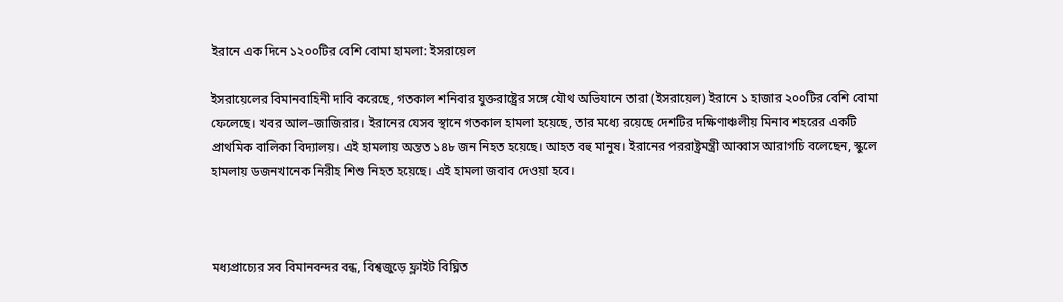ইরানে এক দিনে ১২০০টির বেশি বোমা হামলা: ইসরায়েল

ইসরায়েলের বিমানবাহিনী দাবি করেছে, গতকাল শনিবার যুক্তরাষ্ট্রের সঙ্গে যৌথ অভিযানে তারা (ইসরায়েল) ইরানে ১ হাজার ২০০টির বেশি বোমা ফেলেছে। খবর আল–জাজিরার। ইরানের যেসব স্থানে গতকাল হামলা হয়েছে, তার মধ্যে রয়েছে দেশটির দক্ষিণাঞ্চলীয় মিনাব শহরের একটি প্রাথমিক বালিকা বিদ্যালয়। এই হামলায় অন্তত ১৪৮ জন নিহত হয়েছে। আহত বহু মানুষ। ইরানের পররাষ্ট্রমন্ত্রী আব্বাস আরাগচি বলেছেন, স্কুলে হামলায় ডজনখানেক নিরীহ শিশু নিহত হয়েছে। এই হামলা জবাব দেওয়া হবে।



মধ্যপ্রাচ্যের সব বিমানবন্দর বন্ধ, বিশ্বজুড়ে ফ্লাইট বিঘ্নিত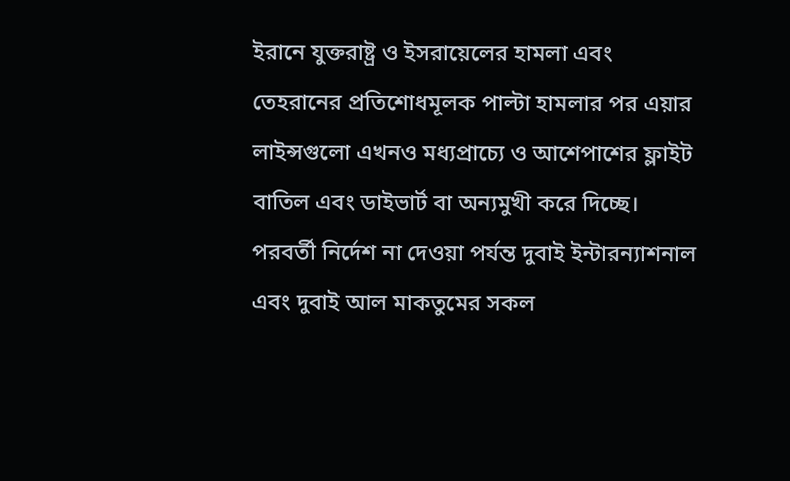ইরানে যুক্তরাষ্ট্র ও ইসরায়েলের হামলা এবং তেহরানের প্রতিশোধমূলক পাল্টা হামলার পর এয়ার লাইন্সগুলো এখনও মধ্যপ্রাচ্যে ও আশেপাশের ফ্লাইট বাতিল এবং ডাইভার্ট বা অন্যমুখী করে দিচ্ছে। পরবর্তী নির্দেশ না দেওয়া পর্যন্ত দুবাই ইন্টারন্যাশনাল এবং দুবাই আল মাকতুমের সকল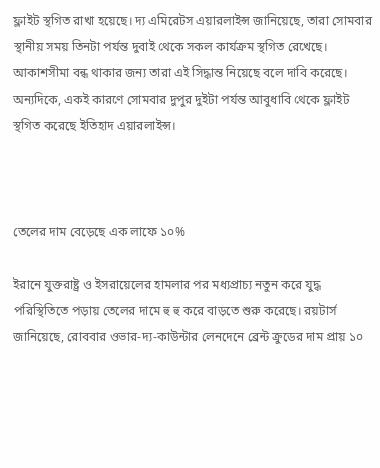ফ্লাইট স্থগিত রাখা হয়েছে। দ্য এমিরেটস এয়ারলাইন্স জানিয়েছে, তারা সোমবার স্থানীয় সময় তিনটা পর্যন্ত দুবাই থেকে সকল কার্যক্রম স্থগিত রেখেছে। আকাশসীমা বন্ধ থাকার জন্য তারা এই সিদ্ধান্ত নিয়েছে বলে দাবি করেছে। অন্যদিকে, একই কারণে সোমবার দুপুর দুইটা পর্যন্ত আবুধাবি থেকে ফ্লাইট স্থগিত করেছে ইতিহাদ এয়ারলাইন্স।



তেলের দাম বেড়েছে এক লাফে ১০%

ইরানে যুক্তরাষ্ট্র ও ইসরায়েলের হামলার পর মধ্যপ্রাচ্য নতুন করে যুদ্ধ পরিস্থিতিতে পড়ায় তেলের দামে হু হু করে বাড়তে শুরু করেছে। রয়টার্স জানিয়েছে, রোববার ওভার-দ্য-কাউন্টার লেনদেনে ব্রেন্ট ক্রুডের দাম প্রায় ১০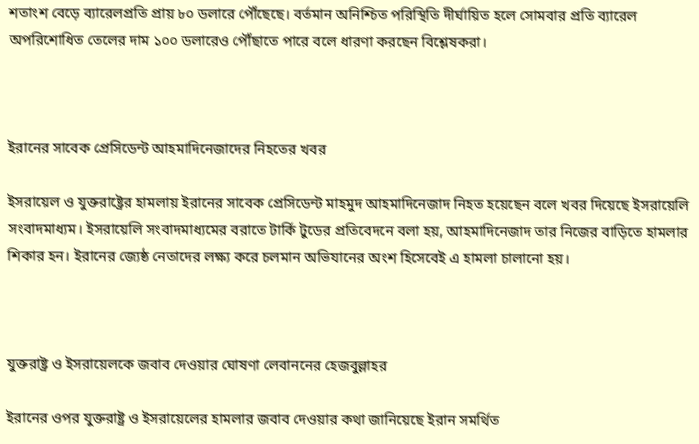শতাংশ বেড়ে ব্যারেলপ্রতি প্রায় ৮০ ডলারে পৌঁছেছে। বর্তমান অনিশ্চিত পরিস্থিতি দীর্ঘায়িত হলে সোমবার প্রতি ব্যারেল অপরিশোধিত তেলের দাম ১০০ ডলারেও পৌঁছাতে পারে বলে ধারণা করছেন বিশ্লেষকরা।



ইরানের সাবেক প্রেসিডেন্ট আহমাদিনেজাদের নিহতের খবর

ইসরায়েল ও যুক্তরাষ্ট্রের হামলায় ইরানের সাবেক প্রেসিডেন্ট মাহমুদ আহমাদিনেজাদ নিহত হয়েছেন বলে খবর দিয়েছে ইসরায়েলি সংবাদমাধ্যম। ইসরায়েলি সংবাদমাধ্যমের বরাতে টার্কি টুডের প্রতিবেদনে বলা হয়, আহমাদিনেজাদ তার নিজের বাড়িতে হামলার শিকার হন। ইরানের জ্যেষ্ঠ নেতাদের লক্ষ্য করে চলমান অভিযানের অংশ হিসেবেই এ হামলা চালানো হয়।



যুক্তরাষ্ট্র ও ইসরায়েলকে জবাব দেওয়ার ঘোষণা লেবাননের হেজবুল্লাহর

ইরানের ওপর যুক্তরাষ্ট্র ও ইসরায়েলের হামলার জবাব দেওয়ার কথা জানিয়েছে ইরান সমর্থিত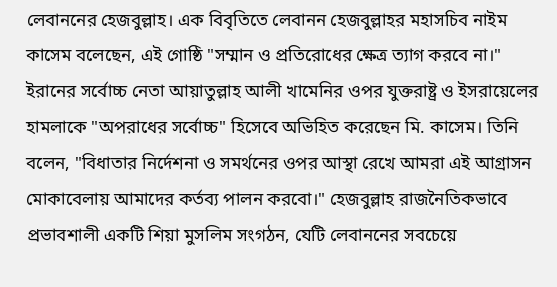লেবাননের হেজবুল্লাহ। এক বিবৃতিতে লেবানন হেজবুল্লাহর মহাসচিব নাইম কাসেম বলেছেন, এই গোষ্ঠি "সম্মান ও প্রতিরোধের ক্ষেত্র ত্যাগ করবে না।" ইরানের সর্বোচ্চ নেতা আয়াতুল্লাহ আলী খামেনির ওপর যুক্তরাষ্ট্র ও ইসরায়েলের হামলাকে "অপরাধের সর্বোচ্চ" হিসেবে অভিহিত করেছেন মি. কাসেম। তিনি বলেন, "বিধাতার নির্দেশনা ও সমর্থনের ওপর আস্থা রেখে আমরা এই আগ্রাসন মোকাবেলায় আমাদের কর্তব্য পালন করবো।" হেজবুল্লাহ রাজনৈতিকভাবে প্রভাবশালী একটি শিয়া মুসলিম সংগঠন, যেটি লেবাননের সবচেয়ে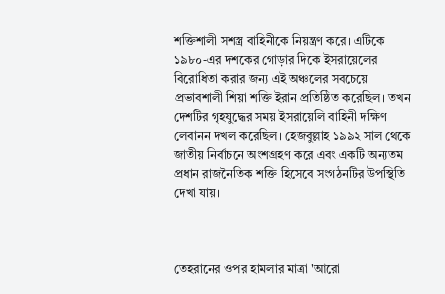শক্তিশালী সশস্ত্র বাহিনীকে নিয়ন্ত্রণ করে। এটিকে ১৯৮০-এর দশকের গোড়ার দিকে ইসরায়েলের বিরোধিতা করার জন্য এই অঞ্চলের সবচেয়ে প্রভাবশালী শিয়া শক্তি ইরান প্রতিষ্ঠিত করেছিল। তখন দেশটির গৃহযুদ্ধের সময় ইসরায়েলি বাহিনী দক্ষিণ লেবানন দখল করেছিল। হেজবুল্লাহ ১৯৯২ সাল থেকে জাতীয় নির্বাচনে অংশগ্রহণ করে এবং একটি অন্যতম প্রধান রাজনৈতিক শক্তি হিসেবে সংগঠনটির উপস্থিতি দেখা যায়।



তেহরানের ওপর হামলার মাত্রা 'আরো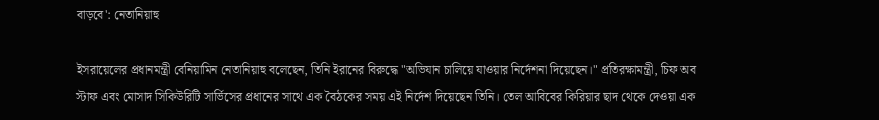বাড়বে': নেতানিয়াহু

ইসরায়েলের প্রধানমন্ত্রী বেনিয়ামিন নেতানিয়াহু বলেছেন, তিনি ইরানের বিরুদ্ধে "অভিযান চালিয়ে যাওয়ার নির্দেশনা দিয়েছেন।" প্রতিরক্ষামন্ত্রী, চিফ অব স্টাফ এবং মোসাদ সিকিউরিটি সার্ভিসের প্রধানের সাথে এক বৈঠকের সময় এই নির্দেশ দিয়েছেন তিনি। তেল আবিবের কিরিয়ার ছাদ থেকে দেওয়া এক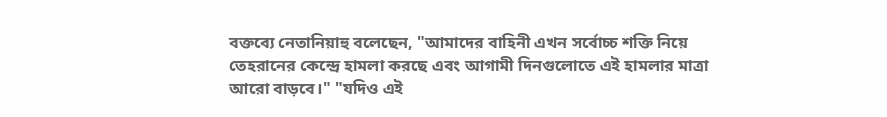বক্তব্যে নেতানিয়াহু বলেছেন, "আমাদের বাহিনী এখন সর্বোচ্চ শক্তি নিয়ে তেহরানের কেন্দ্রে হামলা করছে এবং আগামী দিনগুলোতে এই হামলার মাত্রা আরো বাড়বে।" "যদিও এই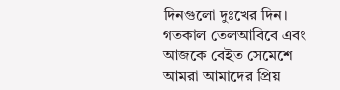দিনগুলো দুঃখের দিন। গতকাল তেলআবিবে এবং আজকে বেইত সেমেশে আমরা আমাদের প্রিয়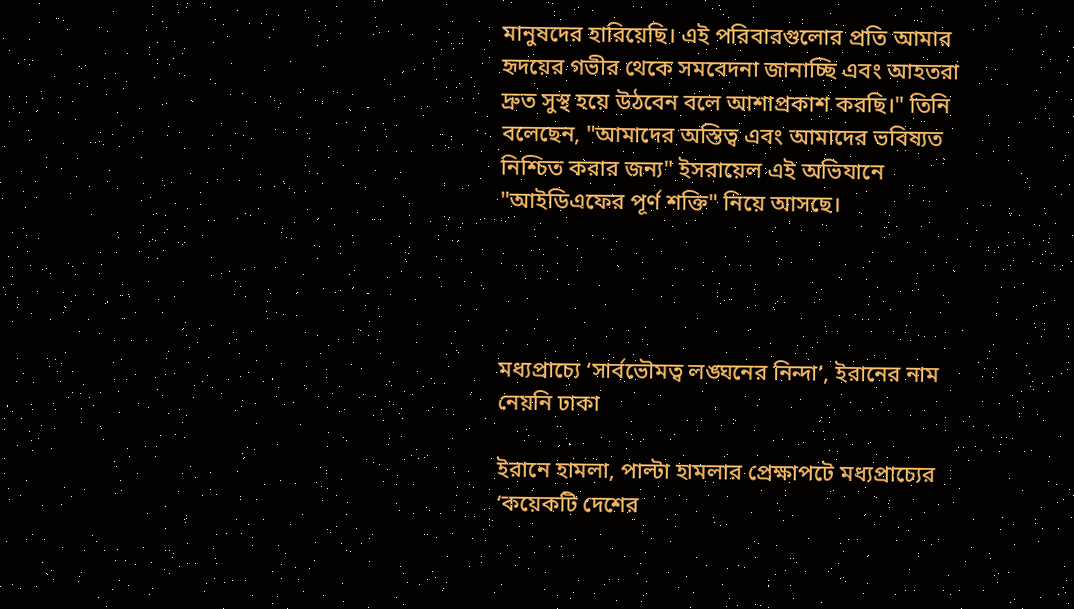মানুষদের হারিয়েছি। এই পরিবারগুলোর প্রতি আমার হৃদয়ের গভীর থেকে সমবেদনা জানাচ্ছি এবং আহতরা দ্রুত সুস্থ হয়ে উঠবেন বলে আশাপ্রকাশ করছি।" তিনি বলেছেন, "আমাদের অস্তিত্ব এবং আমাদের ভবিষ্যত নিশ্চিত করার জন্য" ইসরায়েল এই অভিযানে "আইডিএফের পূর্ণ শক্তি" নিয়ে আসছে।




মধ্যপ্রাচ্যে ‘সার্বভৌমত্ব লঙ্ঘনের নিন্দা’, ইরানের নাম নেয়নি ঢাকা

ইরানে হামলা, পাল্টা হামলার প্রেক্ষাপটে মধ্যপ্রাচ্যের ‘কয়েকটি দেশের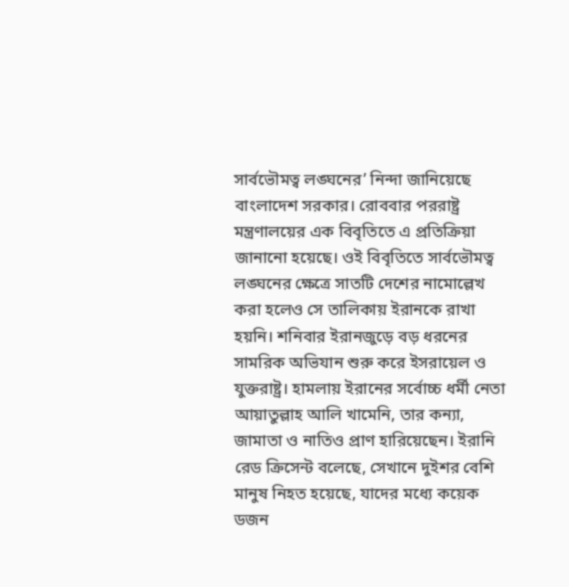সার্বভৌমত্ব লঙ্ঘনের’ নিন্দা জানিয়েছে বাংলাদেশ সরকার। রোববার পররাষ্ট্র মন্ত্রণালয়ের এক বিবৃতিতে এ প্রতিক্রিয়া জানানো হয়েছে। ওই বিবৃতিতে সার্বভৌমত্ব লঙ্ঘনের ক্ষেত্রে সাতটি দেশের নামোল্লেখ করা হলেও সে তালিকায় ইরানকে রাখা হয়নি। শনিবার ইরানজুড়ে বড় ধরনের সামরিক অভিযান শুরু করে ইসরায়েল ও যুক্তরাষ্ট্র। হামলায় ইরানের সর্বোচ্চ ধর্মী নেতা আয়াতুল্লাহ আলি খামেনি, তার কন্যা, জামাতা ও নাতিও প্রাণ হারিয়েছেন। ইরানি রেড ক্রিসেন্ট বলেছে, সেখানে দুইশর বেশি মানুষ নিহত হয়েছে, যাদের মধ্যে কয়েক ডজন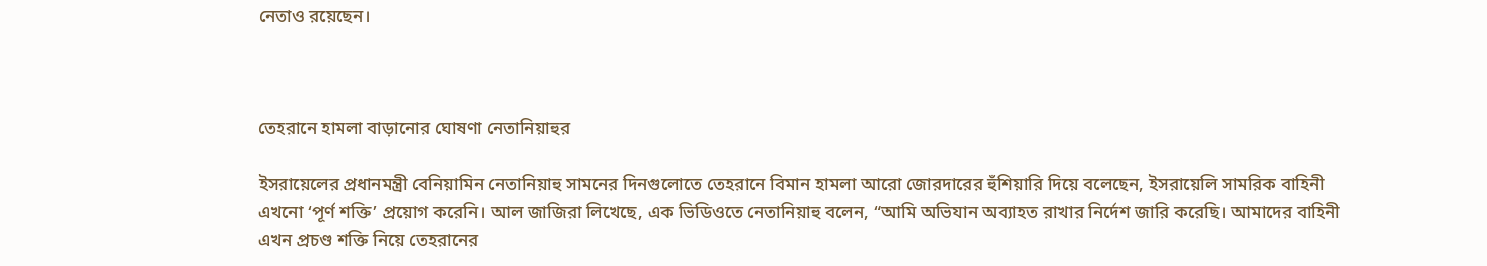নেতাও রয়েছেন।



তেহরানে হামলা বাড়ানোর ঘোষণা নেতানিয়াহুর

ইসরায়েলের প্রধানমন্ত্রী বেনিয়ামিন নেতানিয়াহু সামনের দিনগুলোতে তেহরানে বিমান হামলা আরো জোরদারের হুঁশিয়ারি দিয়ে বলেছেন, ইসরায়েলি সামরিক বাহিনী এখনো ‘পূর্ণ শক্তি’ প্রয়োগ করেনি। আল জাজিরা লিখেছে, এক ভিডিওতে নেতানিয়াহু বলেন, “আমি অভিযান অব্যাহত রাখার নির্দেশ জারি করেছি। আমাদের বাহিনী এখন প্রচণ্ড শক্তি নিয়ে তেহরানের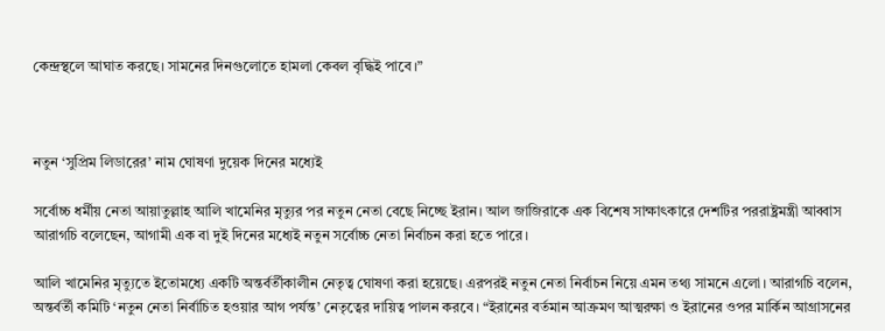কেন্দ্রস্থলে আঘাত করছে। সামনের দিনগুলোতে হামলা কেবল বৃদ্ধিই পাবে।”



নতুন ‘সুপ্রিম লিডারের’ নাম ঘোষণা দুয়েক দিনের মধ্যেই

সর্বোচ্চ ধর্মীয় নেতা আয়াতুল্লাহ আলি খামেনির মৃত্যুর পর নতুন নেতা বেছে নিচ্ছে ইরান। আল জাজিরাকে এক বিশেষ সাক্ষাৎকারে দেশটির পররাষ্ট্রমন্ত্রী আব্বাস আরাগচি বলেছেন, আগামী এক বা দুই দিনের মধ্যেই নতুন সর্বোচ্চ নেতা নির্বাচন করা হতে পারে।

আলি খামেনির মৃত্যুতে ইতোমধ্যে একটি অন্তর্বর্তীকালীন নেতৃত্ব ঘোষণা করা হয়েছে। এরপরই নতুন নেতা নির্বাচন নিয়ে এমন তথ্য সামনে এলো। আরাগচি বলেন, অন্তর্বর্তী কমিটি ‘নতুন নেতা নির্বাচিত হওয়ার আগ পর্যন্ত’ নেতৃত্বের দায়িত্ব পালন করবে। “ইরানের বর্তমান আক্রমণ আত্মরক্ষা ও ইরানের ওপর মার্কিন আগ্রাসনের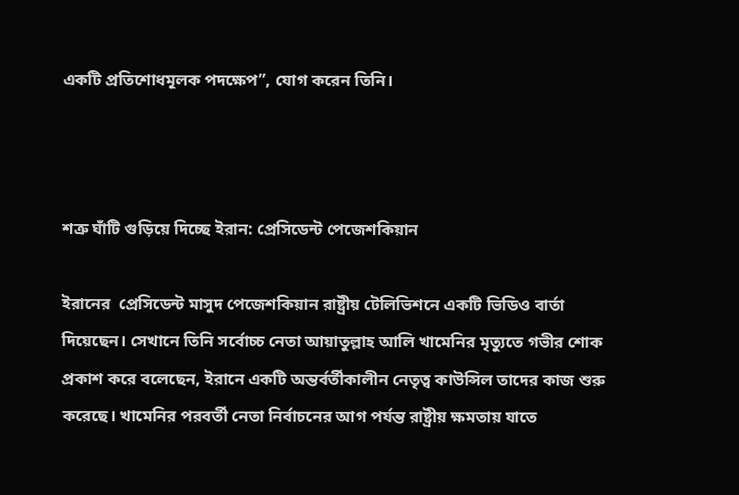একটি প্রতিশোধমূলক পদক্ষেপ”, যোগ করেন তিনি।



শত্রু ঘাঁটি গুড়িয়ে দিচ্ছে ইরান: প্রেসিডেন্ট পেজেশকিয়ান

ইরানের  প্রেসিডেন্ট মাসুদ পেজেশকিয়ান রাষ্ট্রীয় টেলিভিশনে একটি ভিডিও বার্তা দিয়েছেন। সেখানে তিনি সর্বোচ্চ নেতা আয়াতুল্লাহ আলি খামেনির মৃত্যুতে গভীর শোক প্রকাশ করে বলেছেন, ইরানে একটি অন্তর্বর্তীকালীন নেতৃত্ব কাউন্সিল তাদের কাজ শুরু করেছে। খামেনির পরবর্তী নেতা নির্বাচনের আগ পর্যন্ত রাষ্ট্রীয় ক্ষমতায় যাতে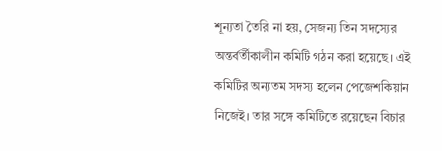শূন্যতা তৈরি না হয়, সেজন্য তিন সদস্যের অন্তর্বর্তীকালীন কমিটি গঠন করা হয়েছে। এই কমিটির অন্যতম সদস্য হলেন পেজেশকিয়ান নিজেই। তার সঙ্গে কমিটিতে রয়েছেন বিচার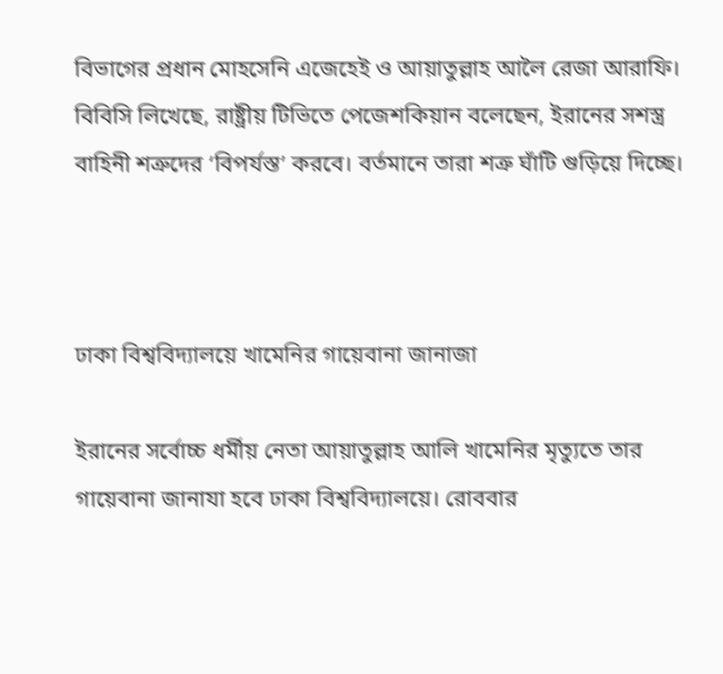বিভাগের প্রধান মোহসেনি এজেহেই ও আয়াতুল্লাহ আলৈ রেজা আরাফি। বিবিসি লিখেছে, রাষ্ট্রীয় টিভিতে পেজেশকিয়ান বলেছেন, ইরানের সশস্ত্র বাহিনী শত্রুদের ‘বিপর্যস্ত’ করবে। বর্তমানে তারা শত্রু ঘাঁটি গুড়িয়ে দিচ্ছে।



ঢাকা বিশ্ববিদ্যালয়ে খামেনির গায়েবানা জানাজা

ইরানের সর্বোচ্চ ধর্মীয় নেতা আয়াতুল্লাহ আলি খামেনির মৃত্যুতে তার গায়েবানা জানাযা হবে ঢাকা বিশ্ববিদ্যালয়ে। রোববার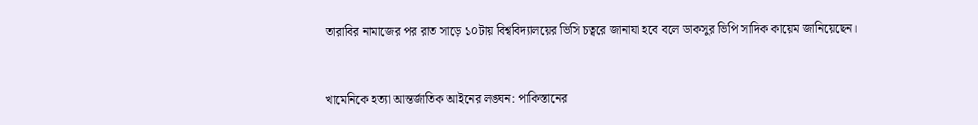তারাবির নামাজের পর রাত সাড়ে ১০টায় বিশ্ববিদ্যালয়ের ভিসি চত্বরে জানাযা হবে বলে ডাকসুর ভিপি সাদিক কায়েম জানিয়েছেন।



খামেনিকে হত্যা আন্তর্জাতিক আইনের লঙ্ঘন: পাকিস্তানের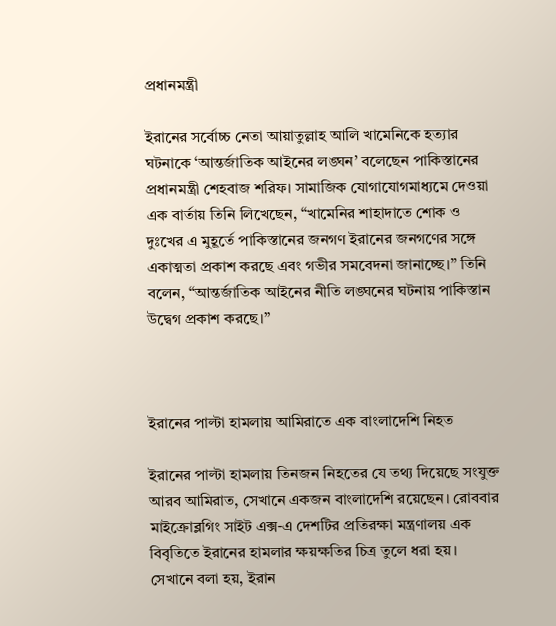প্রধানমন্ত্রী

ইরানের সর্বোচ্চ নেতা আয়াতুল্লাহ আলি খামেনিকে হত্যার ঘটনাকে ‘আন্তর্জাতিক আইনের লঙ্ঘন’ বলেছেন পাকিস্তানের প্রধানমন্ত্রী শেহবাজ শরিফ। সামাজিক যোগাযোগমাধ্যমে দেওয়া এক বার্তায় তিনি লিখেছেন, “খামেনির শাহাদাতে শোক ও দুঃখের এ মুহূর্তে পাকিস্তানের জনগণ ইরানের জনগণের সঙ্গে একাত্মতা প্রকাশ করছে এবং গভীর সমবেদনা জানাচ্ছে।” তিনি বলেন, “আন্তর্জাতিক আইনের নীতি লঙ্ঘনের ঘটনায় পাকিস্তান উদ্বেগ প্রকাশ করছে।”



ইরানের পাল্টা হামলায় আমিরাতে এক বাংলাদেশি নিহত

ইরানের পাল্টা হামলায় তিনজন নিহতের যে তথ্য দিয়েছে সংযুক্ত আরব আমিরাত, সেখানে একজন বাংলাদেশি রয়েছেন। রোববার মাইক্রোব্লগিং সাইট এক্স-এ দেশটির প্রতিরক্ষা মন্ত্রণালয় এক বিবৃতিতে ইরানের হামলার ক্ষয়ক্ষতির চিত্র তুলে ধরা হয়। সেখানে বলা হয়, ইরান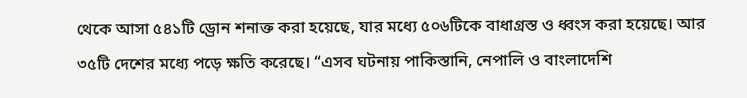থেকে আসা ৫৪১টি ড্রোন শনাক্ত করা হয়েছে, যার মধ্যে ৫০৬টিকে বাধাগ্রস্ত ও ধ্বংস করা হয়েছে। আর ৩৫টি দেশের মধ্যে পড়ে ক্ষতি করেছে। “এসব ঘটনায় পাকিস্তানি, নেপালি ও বাংলাদেশি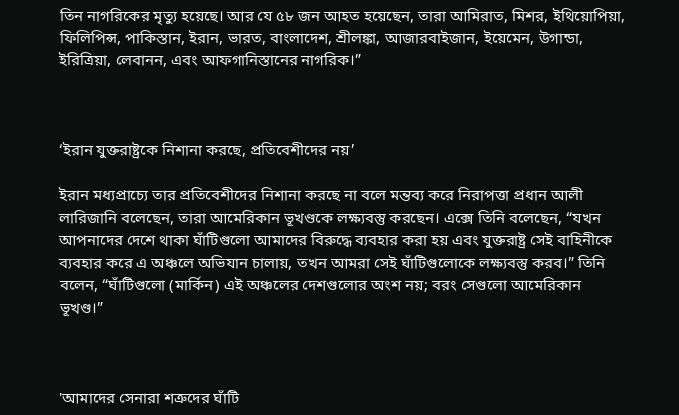তিন নাগরিকের মৃত্যু হয়েছে। আর যে ৫৮ জন আহত হয়েছেন, তারা আমিরাত, মিশর, ইথিয়োপিয়া, ফিলিপিন্স, পাকিস্তান, ইরান, ভারত, বাংলাদেশ, শ্রীলঙ্কা, আজারবাইজান, ইয়েমেন, উগান্ডা, ইরিত্রিয়া, লেবানন, এবং আফগানিস্তানের নাগরিক।”



‘ইরান যুক্তরাষ্ট্রকে নিশানা করছে, প্রতিবেশীদের নয়’

ইরান মধ্যপ্রাচ্যে তার প্রতিবেশীদের নিশানা করছে না বলে মন্তব্য করে নিরাপত্তা প্রধান আলী লারিজানি বলেছেন, তারা আমেরিকান ভূখণ্ডকে লক্ষ্যবস্তু করছেন। এক্সে তিনি বলেছেন, “যখন আপনাদের দেশে থাকা ঘাঁটিগুলো আমাদের বিরুদ্ধে ব্যবহার করা হয় এবং যুক্তরাষ্ট্র সেই বাহিনীকে ব্যবহার করে এ অঞ্চলে অভিযান চালায়, তখন আমরা সেই ঘাঁটিগুলোকে লক্ষ্যবস্তু করব।” তিনি বলেন, “ঘাঁটিগুলো (মার্কিন) এই অঞ্চলের দেশগুলোর অংশ নয়; বরং সেগুলো আমেরিকান ভূখণ্ড।”



'আমাদের সেনারা শত্রুদের ঘাঁটি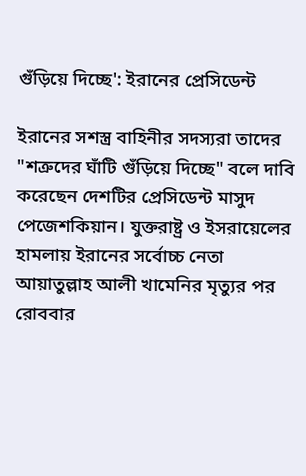গুঁড়িয়ে দিচ্ছে': ইরানের প্রেসিডেন্ট

ইরানের সশস্ত্র বাহিনীর সদস্যরা তাদের "শত্রুদের ঘাঁটি গুঁড়িয়ে দিচ্ছে" বলে দাবি করেছেন দেশটির প্রেসিডেন্ট মাসুদ পেজেশকিয়ান। যুক্তরাষ্ট্র ও ইসরায়েলের হামলায় ইরানের সর্বোচ্চ নেতা আয়াতুল্লাহ আলী খামেনির মৃত্যুর পর রোববার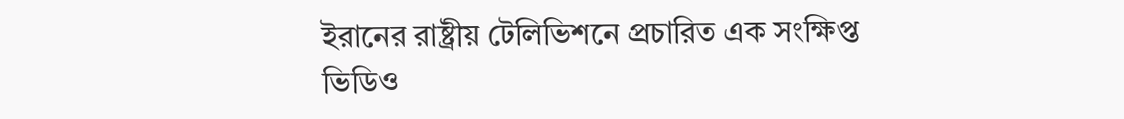ইরানের রাষ্ট্রীয় টেলিভিশনে প্রচারিত এক সংক্ষিপ্ত ভিডিও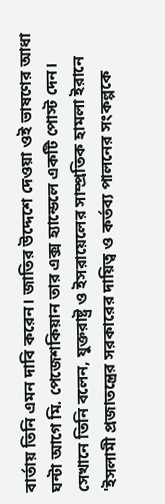বার্তায় তিনি এমন দাবি করেন। জাতির উদ্দেশে দেওয়া ওই ভাষণের আধা ঘন্টা আগে মি. পেজেশকিয়ান তার এক্স হ্যান্ডেলে একটি পোস্ট দেন। সেখানে তিনি বলেন, যুক্তরাষ্ট্র ও ইসরায়েলের সাম্প্রতিক হামলা ইরানে 'ইসলামী প্রজাতন্ত্রের সরকারের দায়িত্ব ও কর্তব্য পালনের সংকল্পকে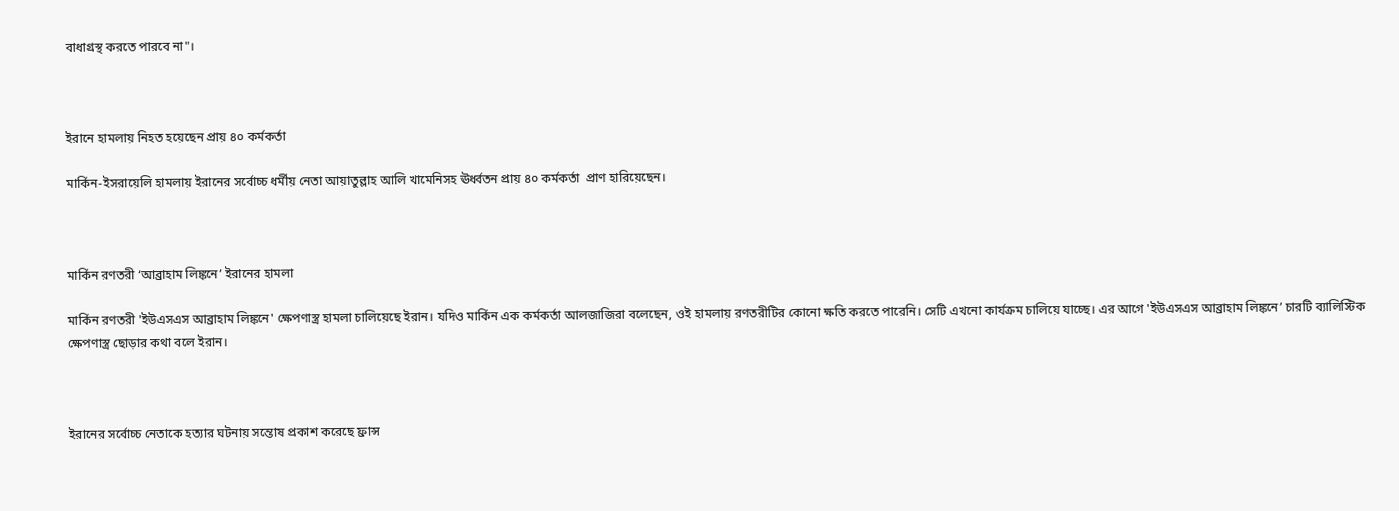বাধাগ্রস্থ করতে পারবে না"।



ইরানে হামলায় নিহত হয়েছেন প্রায় ৪০ কর্মকর্তা

মার্কিন-ইসরায়েলি হামলায় ইরানের সর্বোচ্চ ধর্মীয় নেতা আয়াতুল্লাহ আলি খামেনিসহ ঊর্ধ্বতন প্রায় ৪০ কর্মকর্তা  প্রাণ হারিয়েছেন।



মার্কিন রণতরী ‘আব্রাহাম লিঙ্কনে’ ইরানের হামলা

মার্কিন রণতরী 'ইউএসএস আব্রাহাম লিঙ্কনে' ক্ষেপণাস্ত্র হামলা চালিয়েছে ইরান। যদিও মার্কিন এক কর্মকর্তা আলজাজিরা বলেছেন, ওই হামলায় রণতরীটির কোনো ক্ষতি করতে পারেনি। সেটি এখনো কার্যক্রম চালিয়ে যাচ্ছে। এর আগে 'ইউএসএস আব্রাহাম লিঙ্কনে’ চারটি ব্যালিস্টিক ক্ষেপণাস্ত্র ছোড়ার কথা বলে ইরান।



ইরানের সর্বোচ্চ নেতাকে হত্যার ঘটনায় সন্তোষ প্রকাশ করেছে ফ্রান্স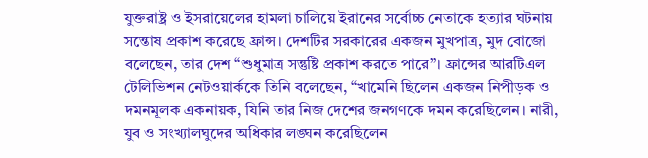যুক্তরাষ্ট্র ও ইসরায়েলের হামলা চালিয়ে ইরানের সর্বোচ্চ নেতাকে হত্যার ঘটনায় সন্তোষ প্রকাশ করেছে ফ্রান্স। দেশটির সরকারের একজন মুখপাত্র, মুদ বোজো বলেছেন, তার দেশ “শুধুমাত্র সন্তুষ্টি প্রকাশ করতে পারে”। ফ্রান্সের আরটিএল টেলিভিশন নেটওয়ার্ককে তিনি বলেছেন, “খামেনি ছিলেন একজন নিপীড়ক ও দমনমূলক একনায়ক, যিনি তার নিজ দেশের জনগণকে দমন করেছিলেন। নারী, যুব ও সংখ্যালঘুদের অধিকার লঙ্ঘন করেছিলেন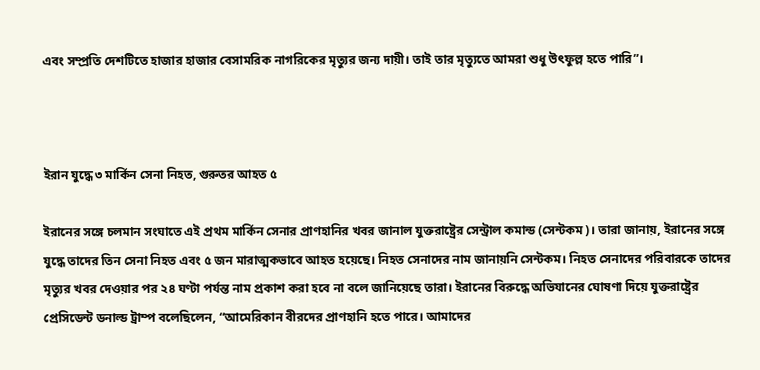এবং সম্প্রতি দেশটিতে হাজার হাজার বেসামরিক নাগরিকের মৃত্যুর জন্য দায়ী। তাই তার মৃত্যুতে আমরা শুধু উৎফুল্ল হতে পারি”।



ইরান যুদ্ধে ৩ মার্কিন সেনা নিহত, গুরুতর আহত ৫

ইরানের সঙ্গে চলমান সংঘাতে এই প্রথম মার্কিন সেনার প্রাণহানির খবর জানাল যুক্তরাষ্ট্রের সেন্ট্রাল কমান্ড (সেন্টকম)। তারা জানায়, ইরানের সঙ্গে যুদ্ধে তাদের তিন সেনা নিহত এবং ৫ জন মারাত্মকভাবে আহত হয়েছে। নিহত সেনাদের নাম জানায়নি সেন্টকম। নিহত সেনাদের পরিবারকে তাদের মৃত্যুর খবর দেওয়ার পর ২৪ ঘণ্টা পর্যন্ত নাম প্রকাশ করা হবে না বলে জানিয়েছে তারা। ইরানের বিরুদ্ধে অভিযানের ঘোষণা দিয়ে যুক্তরাষ্ট্রের প্রেসিডেন্ট ডনাল্ড ট্রাম্প বলেছিলেন, “আমেরিকান বীরদের প্রাণহানি হতে পারে। আমাদের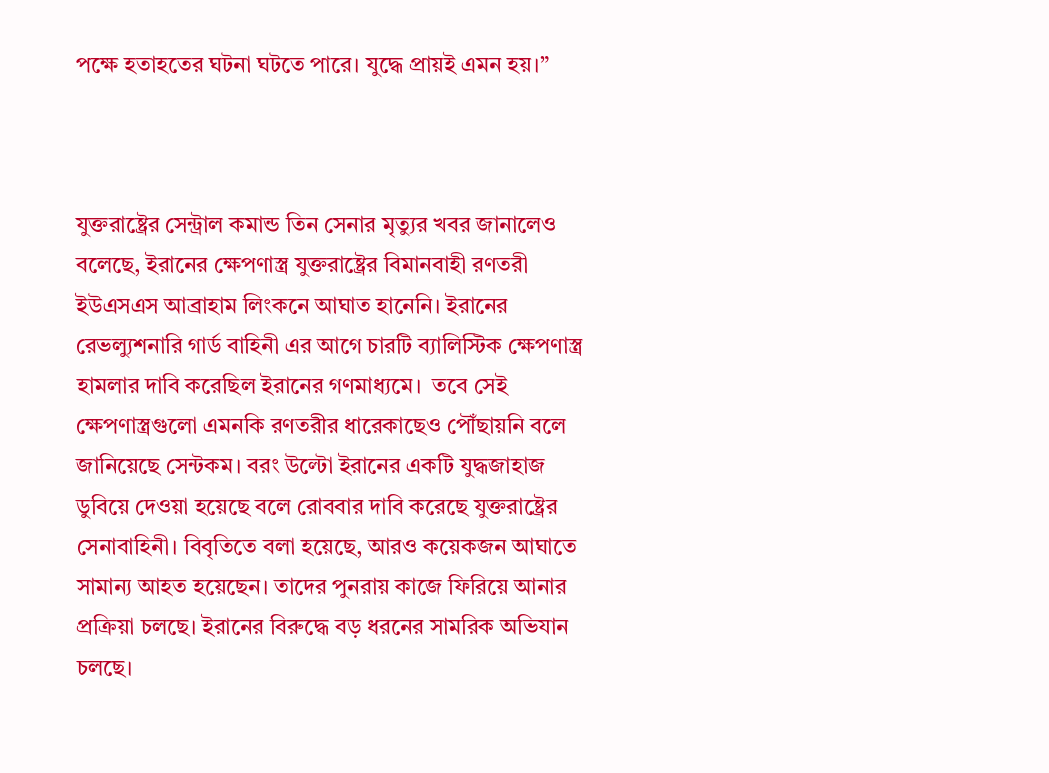পক্ষে হতাহতের ঘটনা ঘটতে পারে। যুদ্ধে প্রায়ই এমন হয়।”



যুক্তরাষ্ট্রের সেন্ট্রাল কমান্ড তিন সেনার মৃত্যুর খবর জানালেও বলেছে, ইরানের ক্ষেপণাস্ত্র যুক্তরাষ্ট্রের বিমানবাহী রণতরী ইউএসএস আব্রাহাম লিংকনে আঘাত হানেনি। ইরানের রেভল্যুশনারি গার্ড বাহিনী এর আগে চারটি ব্যালিস্টিক ক্ষেপণাস্ত্র হামলার দাবি করেছিল ইরানের গণমাধ্যমে।  তবে সেই ক্ষেপণাস্ত্রগুলো এমনকি রণতরীর ধারেকাছেও পৌঁছায়নি বলে জানিয়েছে সেন্টকম। বরং উল্টো ইরানের একটি যুদ্ধজাহাজ ডুবিয়ে দেওয়া হয়েছে বলে রোববার দাবি করেছে যুক্তরাষ্ট্রের সেনাবাহিনী। বিবৃতিতে বলা হয়েছে, আরও কয়েকজন আঘাতে সামান্য আহত হয়েছেন। তাদের পুনরায় কাজে ফিরিয়ে আনার প্রক্রিয়া চলছে। ইরানের বিরুদ্ধে বড় ধরনের সামরিক অভিযান চলছে।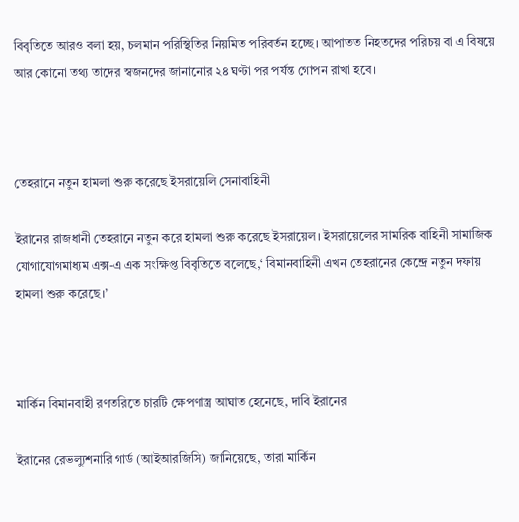বিবৃতিতে আরও বলা হয়, চলমান পরিস্থিতির নিয়মিত পরিবর্তন হচ্ছে। আপাতত নিহতদের পরিচয় বা এ বিষয়ে আর কোনো তথ্য তাদের স্বজনদের জানানোর ২৪ ঘণ্টা পর পর্যন্ত গোপন রাখা হবে।



তেহরানে নতুন হামলা শুরু করেছে ইসরায়েলি সেনাবাহিনী

ইরানের রাজধানী তেহরানে নতুন করে হামলা শুরু করেছে ইসরায়েল। ইসরায়েলের সামরিক বাহিনী সামাজিক যোগাযোগমাধ্যম এক্স-এ এক সংক্ষিপ্ত বিবৃতিতে বলেছে,‘ বিমানবাহিনী এখন তেহরানের কেন্দ্রে নতুন দফায় হামলা শুরু করেছে।’



মার্কিন বিমানবাহী রণতরিতে চারটি ক্ষেপণাস্ত্র আঘাত হেনেছে, দাবি ইরানের

ইরানের রেভল্যুশনারি গার্ড (আইআরজিসি) জানিয়েছে, তারা মার্কিন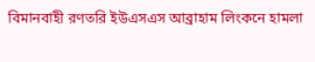বিমানবাহী রণতরি ইউএসএস আব্রাহাম লিংকনে হামলা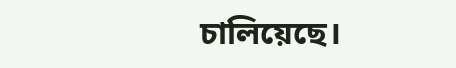চালিয়েছে।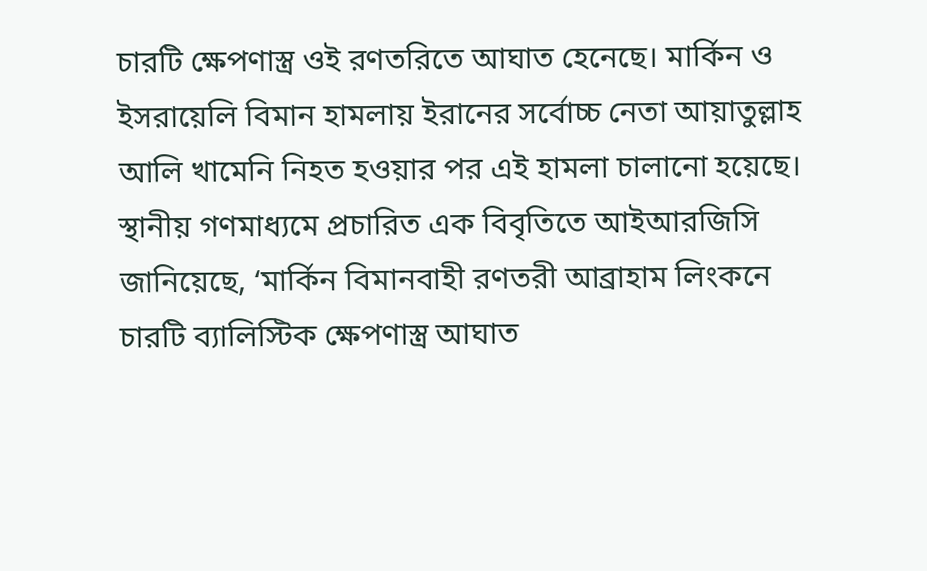চারটি ক্ষেপণাস্ত্র ওই রণতরিতে আঘাত হেনেছে। মার্কিন ও ইসরায়েলি বিমান হামলায় ইরানের সর্বোচ্চ নেতা আয়াতুল্লাহ আলি খামেনি নিহত হওয়ার পর এই হামলা চালানো হয়েছে। স্থানীয় গণমাধ্যমে প্রচারিত এক বিবৃতিতে আইআরজিসি জানিয়েছে, ‘মার্কিন বিমানবাহী রণতরী আব্রাহাম লিংকনে চারটি ব্যালিস্টিক ক্ষেপণাস্ত্র আঘাত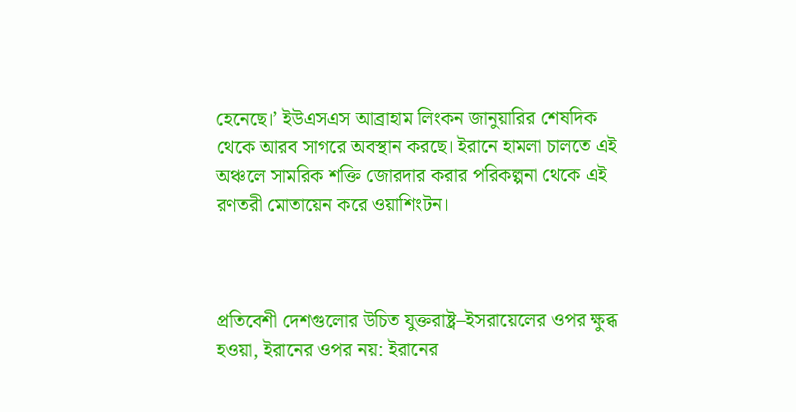হেনেছে।’ ইউএসএস আব্রাহাম লিংকন জানুয়ারির শেষদিক থেকে আরব সাগরে অবস্থান করছে। ইরানে হামলা চালতে এই অঞ্চলে সামরিক শক্তি জোরদার করার পরিকল্পনা থেকে এই রণতরী মোতায়েন করে ওয়াশিংটন।



প্রতিবেশী দেশগুলোর উচিত যুক্তরাষ্ট্র–ইসরায়েলের ওপর ক্ষুব্ধ হওয়া, ইরানের ওপর নয়: ইরানের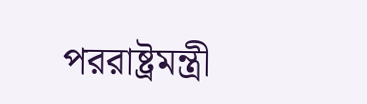পররাষ্ট্রমন্ত্রী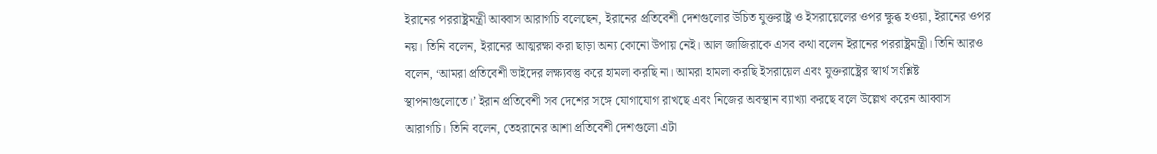ইরানের পররাষ্ট্রমন্ত্রী আব্বাস আরাগচি বলেছেন, ইরানের প্রতিবেশী দেশগুলোর উচিত যুক্তরাষ্ট্র ও ইসরায়েলের ওপর ক্ষুব্ধ হওয়া, ইরানের ওপর নয়। তিনি বলেন, ইরানের আত্মরক্ষা করা ছাড়া অন্য কোনো উপায় নেই। আল জাজিরাকে এসব কথা বলেন ইরানের পররাষ্ট্রমন্ত্রী। তিনি আরও বলেন, ‘আমরা প্রতিবেশী ভাইদের লক্ষ্যবস্তু করে হামলা করছি না। আমরা হামলা করছি ইসরায়েল এবং যুক্তরাষ্ট্রের স্বার্থ সংশ্লিষ্ট স্থাপনাগুলোতে।’ ইরান প্রতিবেশী সব দেশের সঙ্গে যোগাযোগ রাখছে এবং নিজের অবস্থান ব্যাখ্যা করছে বলে উল্লেখ করেন আব্বাস আরাগচি। তিনি বলেন, তেহরানের আশা প্রতিবেশী দেশগুলো এটা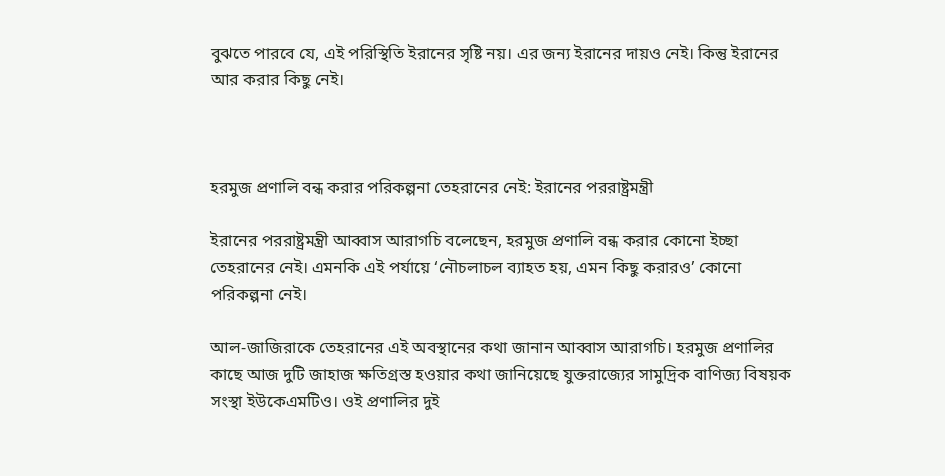বুঝতে পারবে যে, এই পরিস্থিতি ইরানের সৃষ্টি নয়। এর জন্য ইরানের দায়ও নেই। কিন্তু ইরানের আর করার কিছু নেই।



হরমুজ প্রণালি বন্ধ করার পরিকল্পনা তেহরানের নেই: ইরানের পররাষ্ট্রমন্ত্রী

ইরানের পররাষ্ট্রমন্ত্রী আব্বাস আরাগচি বলেছেন, হরমুজ প্রণালি বন্ধ করার কোনো ইচ্ছা তেহরানের নেই। এমনকি এই পর্যায়ে ‘নৌচলাচল ব্যাহত হয়, এমন কিছু করারও’ কোনো পরিকল্পনা নেই।

আল-জাজিরাকে তেহরানের এই অবস্থানের কথা জানান আব্বাস আরাগচি। হরমুজ প্রণালির কাছে আজ দুটি জাহাজ ক্ষতিগ্রস্ত হওয়ার কথা জানিয়েছে যুক্তরাজ্যের সামুদ্রিক বাণিজ্য বিষয়ক সংস্থা ইউকেএমটিও। ওই প্রণালির দুই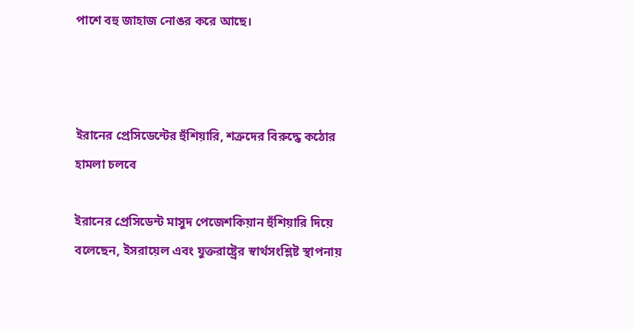পাশে বহু জাহাজ নোঙর করে আছে।



ইরানের প্রেসিডেন্টের হুঁশিয়ারি, শত্রুদের বিরুদ্ধে কঠোর হামলা চলবে

ইরানের প্রেসিডেন্ট মাসুদ পেজেশকিয়ান হুঁশিয়ারি দিয়ে বলেছেন, ইসরায়েল এবং যুক্তরাষ্ট্রের স্বার্থসংশ্লিষ্ট স্থাপনায়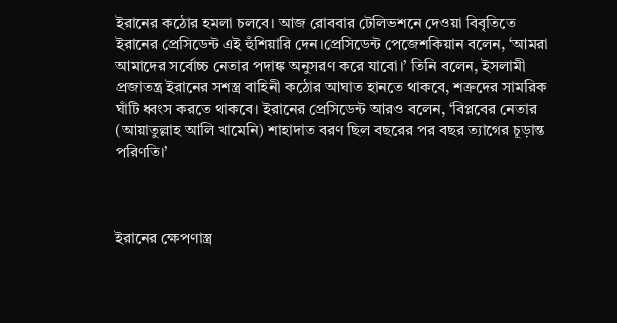ইরানের কঠোর হমলা চলবে। আজ রোববার টেলিভশনে দেওয়া বিবৃতিতে ইরানের প্রেসিডেন্ট এই হুঁশিয়ারি দেন।প্রেসিডেন্ট পেজেশকিয়ান বলেন, ‘আমরা আমাদের সর্বোচ্চ নেতার পদাঙ্ক অনুসরণ করে যাবো।’ তিনি বলেন, ইসলামী প্রজাতন্ত্র ইরানের সশস্ত্র বাহিনী কঠোর আঘাত হানতে থাকবে, শত্রুদের সামরিক ঘাঁটি ধ্বংস করতে থাকবে। ইরানের প্রেসিডেন্ট আরও বলেন, ‘বিপ্লবের নেতার (আয়াতুল্লাহ আলি খামেনি) শাহাদাত বরণ ছিল বছরের পর বছর ত্যাগের চূড়ান্ত পরিণতি।’



ইরানের ক্ষেপণাস্ত্র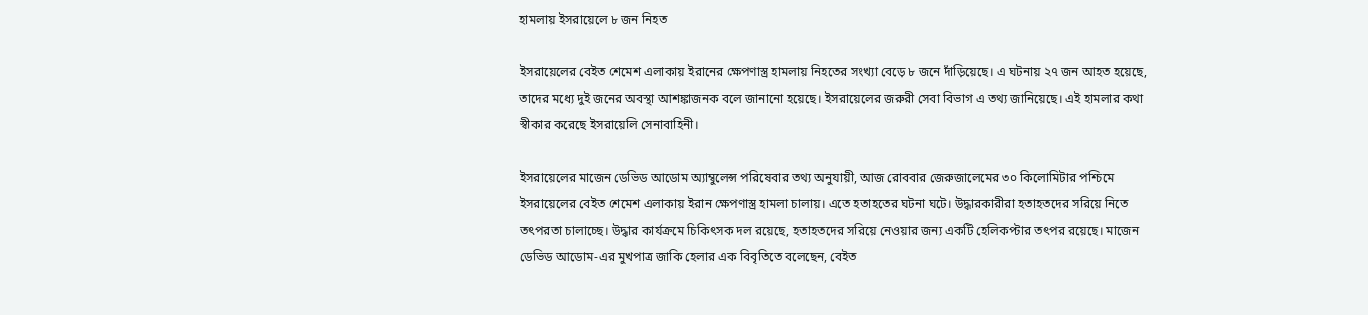হামলায় ইসরায়েলে ৮ জন নিহত

ইসরায়েলের বেইত শেমেশ এলাকায় ইরানের ক্ষেপণাস্ত্র হামলায় নিহতের সংখ্যা বেড়ে ৮ জনে দাঁড়িয়েছে। এ ঘটনায় ২৭ জন আহত হয়েছে, তাদের মধ্যে দুই জনের অবস্থা আশঙ্কাজনক বলে জানানো হয়েছে। ইসরায়েলের জরুরী সেবা বিভাগ এ তথ্য জানিয়েছে। এই হামলার কথা স্বীকার করেছে ইসরায়েলি সেনাবাহিনী।

ইসরায়েলের মাজেন ডেভিড আডোম অ্যাম্বুলেন্স পরিষেবার তথ্য অনুযায়ী, আজ রোববার জেরুজালেমের ৩০ কিলোমিটার পশ্চিমে ইসরায়েলের বেইত শেমেশ এলাকায় ইরান ক্ষেপণাস্ত্র হামলা চালায়। এতে হতাহতের ঘটনা ঘটে। উদ্ধারকারীরা হতাহতদের সরিয়ে নিতে তৎপরতা চালাচ্ছে। উদ্ধার কার্যক্রমে চিকিৎসক দল রয়েছে, হতাহতদের সরিয়ে নেওয়ার জন্য একটি হেলিকপ্টার তৎপর রয়েছে। মাজেন ডেভিড আডোম-এর মুখপাত্র জাকি হেলার এক বিবৃতিতে বলেছেন, বেইত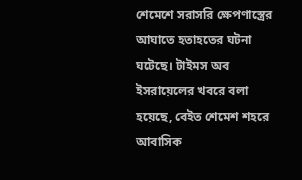শেমেশে সরাসরি ক্ষেপণাস্ত্রের আঘাতে হতাহতের ঘটনা ঘটেছে। টাইমস অব ইসরায়েলের খবরে বলা হয়েছে, বেইত শেমেশ শহরে আবাসিক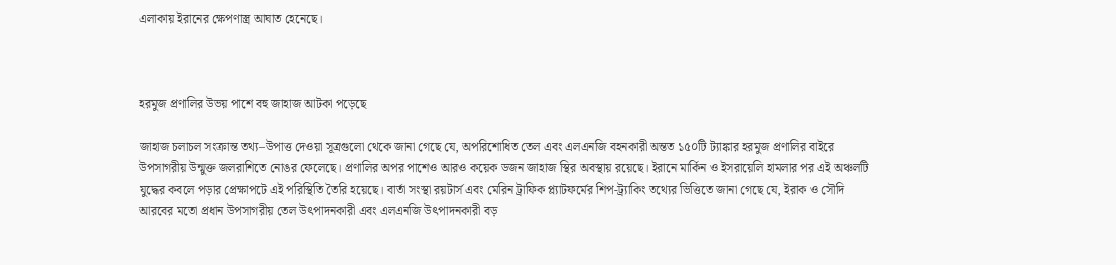এলাকায় ইরানের ক্ষেপণাস্ত্র আঘাত হেনেছে।



হরমুজ প্রণালির উভয় পাশে বহু জাহাজ আটকা পড়েছে

জাহাজ চলাচল সংক্রান্ত তথ্য–উপাত্ত দেওয়া সূত্রগুলো থেকে জানা গেছে যে, অপরিশোধিত তেল এবং এলএনজি বহনকারী অন্তত ১৫০টি ট্যাঙ্কার হরমুজ প্রণালির বাইরে উপসাগরীয় উন্মুক্ত জলরাশিতে নোঙর ফেলেছে। প্রণালির অপর পাশেও আরও কয়েক ডজন জাহাজ স্থির অবস্থায় রয়েছে। ইরানে মার্কিন ও ইসরায়েলি হামলার পর এই অঞ্চলটি যুদ্ধের কবলে পড়ার প্রেক্ষাপটে এই পরিস্থিতি তৈরি হয়েছে। বার্তা সংস্থা রয়টার্স এবং মেরিন ট্রাফিক প্ল্যাটফর্মের শিপ-ট্র্যাকিং তথ্যের ভিত্তিতে জানা গেছে যে, ইরাক ও সৌদি আরবের মতো প্রধান উপসাগরীয় তেল উৎপাদনকারী এবং এলএনজি উৎপাদনকারী বড়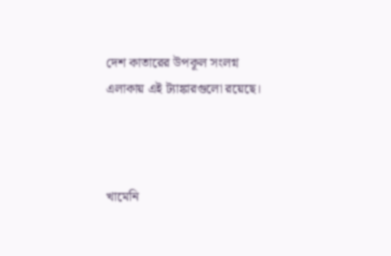দেশ কাতারের উপকূল সংলগ্ন এলাকায় এই ট্যাঙ্কারগুলো রয়েছে।



খামেনি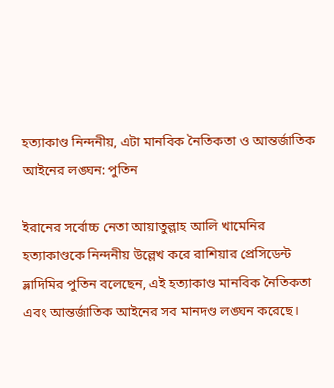হত্যাকাণ্ড নিন্দনীয়, এটা মানবিক নৈতিকতা ও আন্তর্জাতিক আইনের লঙ্ঘন: পুতিন

ইরানের সর্বোচ্চ নেতা আয়াতুল্লাহ আলি খামেনির হত্যাকাণ্ডকে নিন্দনীয় উল্লেখ করে রাশিয়ার প্রেসিডেন্ট ভ্লাদিমির পুতিন বলেছেন, এই হত্যাকাণ্ড মানবিক নৈতিকতা এবং আন্তর্জাতিক আইনের সব মানদণ্ড লঙ্ঘন করেছে।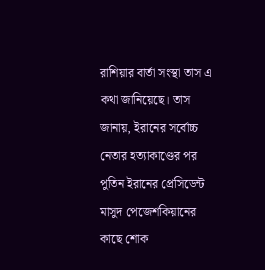রাশিয়ার বার্তা সংস্থা তাস এ কথা জানিয়েছে। তাস জানায়, ইরানের সর্বোচ্চ নেতার হত্যাকাণ্ডের পর পুতিন ইরানের প্রেসিডেন্ট মাসুদ পেজেশকিয়ানের কাছে শোক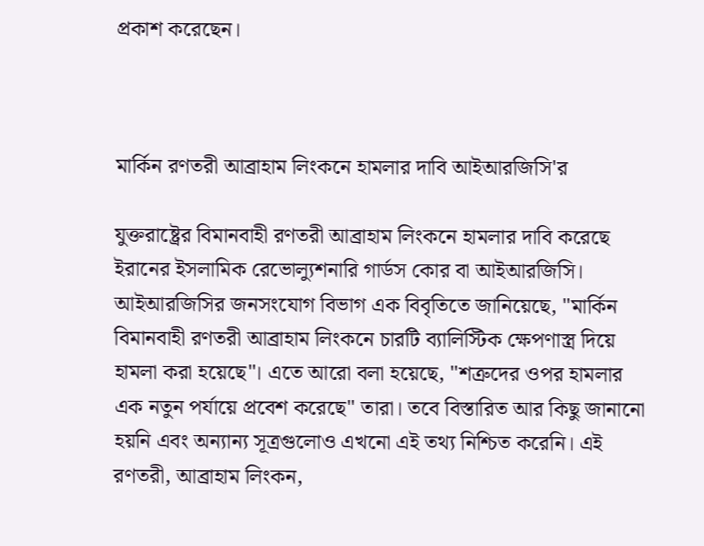প্রকাশ করেছেন।



মার্কিন রণতরী আব্রাহাম লিংকনে হামলার দাবি আইআরজিসি'র

যুক্তরাষ্ট্রের বিমানবাহী রণতরী আব্রাহাম লিংকনে হামলার দাবি করেছে ইরানের ইসলামিক রেভোল্যুশনারি গার্ডস কোর বা আইআরজিসি। আইআরজিসির জনসংযোগ বিভাগ এক বিবৃতিতে জানিয়েছে, "মার্কিন বিমানবাহী রণতরী আব্রাহাম লিংকনে চারটি ব্যালিস্টিক ক্ষেপণাস্ত্র দিয়ে হামলা করা হয়েছে"। এতে আরো বলা হয়েছে, "শত্রুদের ওপর হামলার এক নতুন পর্যায়ে প্রবেশ করেছে" তারা। তবে বিস্তারিত আর কিছু জানানো হয়নি এবং অন্যান্য সূত্রগুলোও এখনো এই তথ্য নিশ্চিত করেনি। এই রণতরী, আব্রাহাম লিংকন,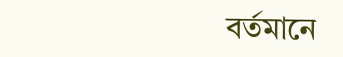বর্তমানে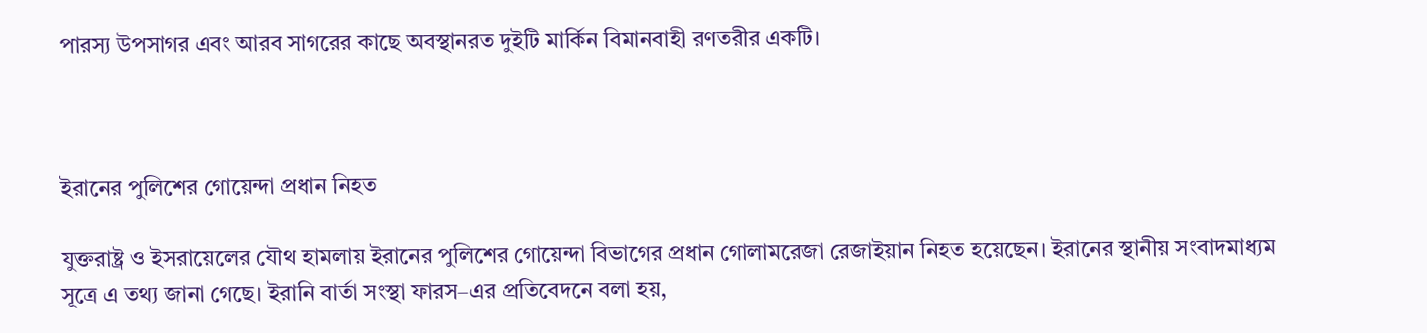পারস্য উপসাগর এবং আরব সাগরের কাছে অবস্থানরত দুইটি মার্কিন বিমানবাহী রণতরীর একটি।



ইরানের পুলিশের গোয়েন্দা প্রধান নিহত

যুক্তরাষ্ট্র ও ইসরায়েলের যৌথ হামলায় ইরানের পুলিশের গোয়েন্দা বিভাগের প্রধান গোলামরেজা রেজাইয়ান নিহত হয়েছেন। ইরানের স্থানীয় সংবাদমাধ্যম সূত্রে এ তথ্য জানা গেছে। ইরানি বার্তা সংস্থা ফারস–এর প্রতিবেদনে বলা হয়,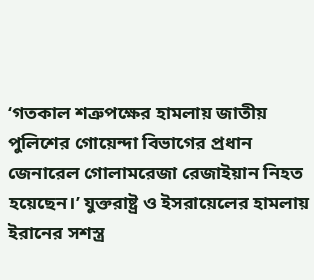‘গতকাল শত্রুপক্ষের হামলায় জাতীয় পুলিশের গোয়েন্দা বিভাগের প্রধান জেনারেল গোলামরেজা রেজাইয়ান নিহত হয়েছেন।’ যুক্তরাষ্ট্র ও ইসরায়েলের হামলায় ইরানের সশস্ত্র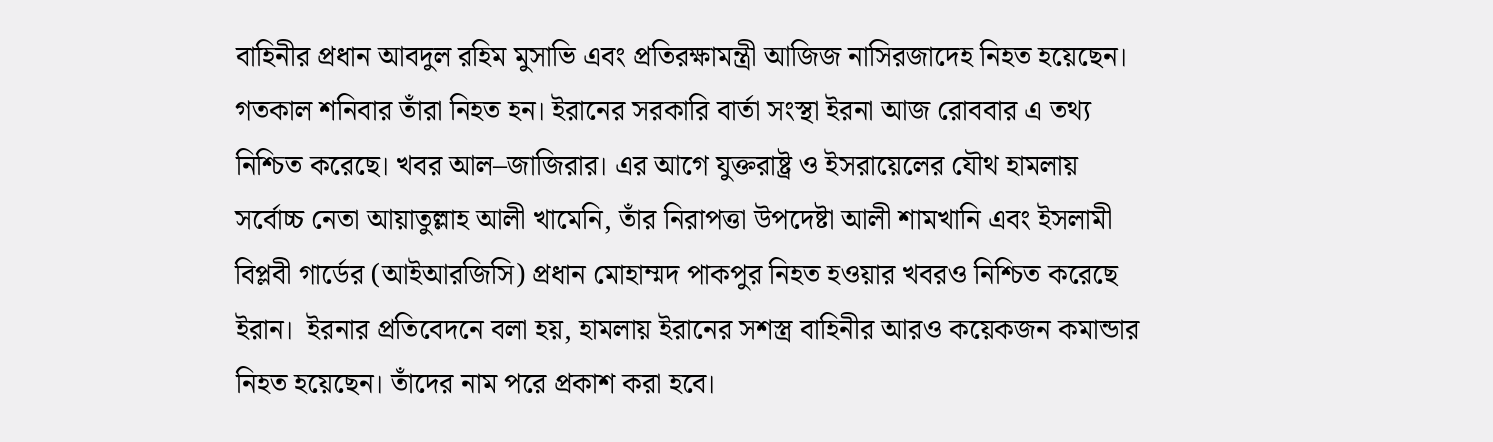বাহিনীর প্রধান আবদুল রহিম মুসাভি এবং প্রতিরক্ষামন্ত্রী আজিজ নাসিরজাদেহ নিহত হয়েছেন। গতকাল শনিবার তাঁরা নিহত হন। ইরানের সরকারি বার্তা সংস্থা ইরনা আজ রোববার এ তথ্য নিশ্চিত করেছে। খবর আল–জাজিরার। এর আগে যুক্তরাষ্ট্র ও ইসরায়েলের যৌথ হামলায় সর্বোচ্চ নেতা আয়াতুল্লাহ আলী খামেনি, তাঁর নিরাপত্তা উপদেষ্টা আলী শামখানি এবং ইসলামী বিপ্লবী গার্ডের (আইআরজিসি) প্রধান মোহাম্মদ পাকপুর নিহত হওয়ার খবরও নিশ্চিত করেছে ইরান।  ইরনার প্রতিবেদনে বলা হয়, হামলায় ইরানের সশস্ত্র বাহিনীর আরও কয়েকজন কমান্ডার নিহত হয়েছেন। তাঁদের নাম পরে প্রকাশ করা হবে।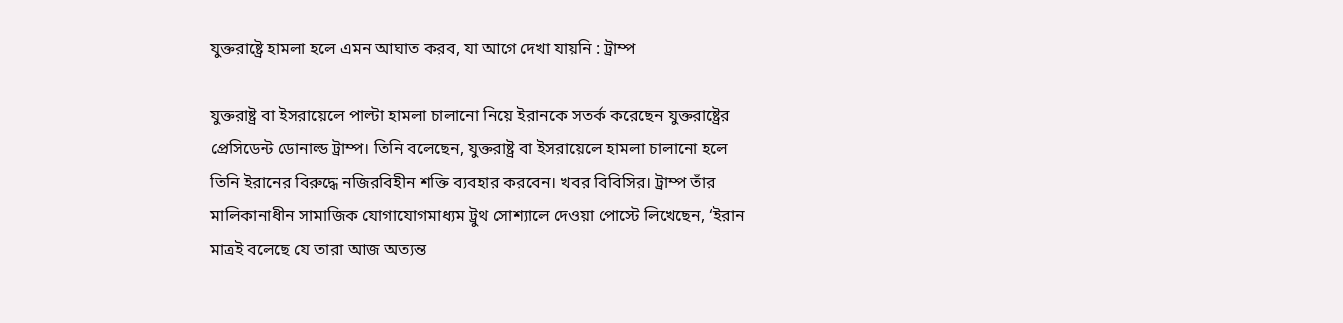যুক্তরাষ্ট্রে হামলা হলে এমন আঘাত করব, যা আগে দেখা যায়নি : ট্রাম্প

যুক্তরাষ্ট্র বা ইসরায়েলে পাল্টা হামলা চালানো নিয়ে ইরানকে সতর্ক করেছেন যুক্তরাষ্ট্রের প্রেসিডেন্ট ডোনাল্ড ট্রাম্প। তিনি বলেছেন, যুক্তরাষ্ট্র বা ইসরায়েলে হামলা চালানো হলে তিনি ইরানের বিরুদ্ধে নজিরবিহীন শক্তি ব্যবহার করবেন। খবর বিবিসির। ট্রাম্প তাঁর মালিকানাধীন সামাজিক যোগাযোগমাধ্যম ট্রুথ সোশ্যালে দেওয়া পোস্টে লিখেছেন, ‘ইরান মাত্রই বলেছে যে তারা আজ অত্যন্ত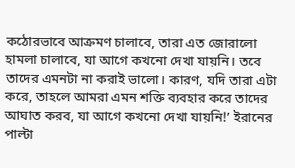কঠোরভাবে আক্রমণ চালাবে, তারা এত জোরালো হামলা চালাবে, যা আগে কখনো দেখা যায়নি। তবে তাদের এমনটা না করাই ভালো। কারণ, যদি তারা এটা করে, তাহলে আমরা এমন শক্তি ব্যবহার করে তাদের আঘাত করব, যা আগে কখনো দেখা যায়নি!’ ইরানের পাল্টা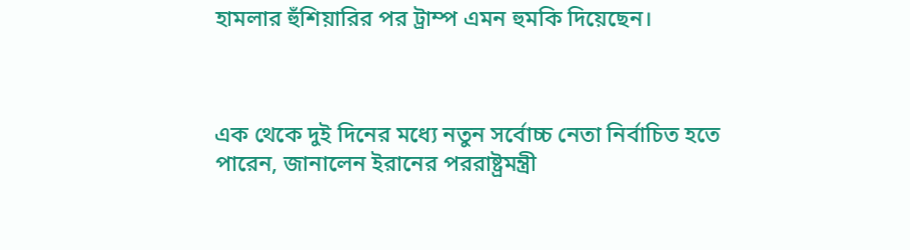হামলার হুঁশিয়ারির পর ট্রাম্প এমন হুমকি দিয়েছেন।



এক থেকে দুই দিনের মধ্যে নতুন সর্বোচ্চ নেতা নির্বাচিত হতে পারেন, জানালেন ইরানের পররাষ্ট্রমন্ত্রী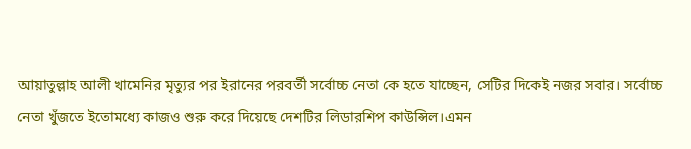আয়াতুল্লাহ আলী খামেনির মৃত্যুর পর ইরানের পরবর্তী সর্বোচ্চ নেতা কে হতে যাচ্ছেন, সেটির দিকেই নজর সবার। সর্বোচ্চ নেতা খুঁজতে ইতোমধ্যে কাজও শুরু করে দিয়েছে দেশটির লিডারশিপ কাউন্সিল।এমন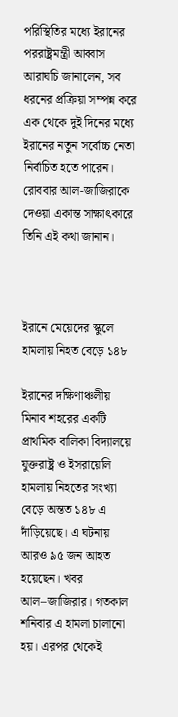পরিস্থিতির মধ্যে ইরানের পররাষ্ট্রমন্ত্রী আব্বাস আরাঘচি জানালেন, সব ধরনের প্রক্রিয়া সম্পন্ন করে এক থেকে দুই দিনের মধ্যে ইরানের নতুন সর্বোচ্চ নেতা নির্বাচিত হতে পারেন। রোববার আল-জাজিরাকে দেওয়া একান্ত সাক্ষাৎকারে তিনি এই কথা জানান।



ইরানে মেয়েদের স্কুলে হামলায় নিহত বেড়ে ১৪৮

ইরানের দক্ষিণাঞ্চলীয় মিনাব শহরের একটি প্রাথমিক বালিকা বিদ্যালয়ে যুক্তরাষ্ট্র ও ইসরায়েলি হামলায় নিহতের সংখ্যা বেড়ে অন্তত ১৪৮ এ দাঁড়িয়েছে। এ ঘটনায় আরও ৯৫ জন আহত হয়েছেন। খবর আল–জাজিরার। গতকাল শনিবার এ হামলা চালানো হয়। এরপর থেকেই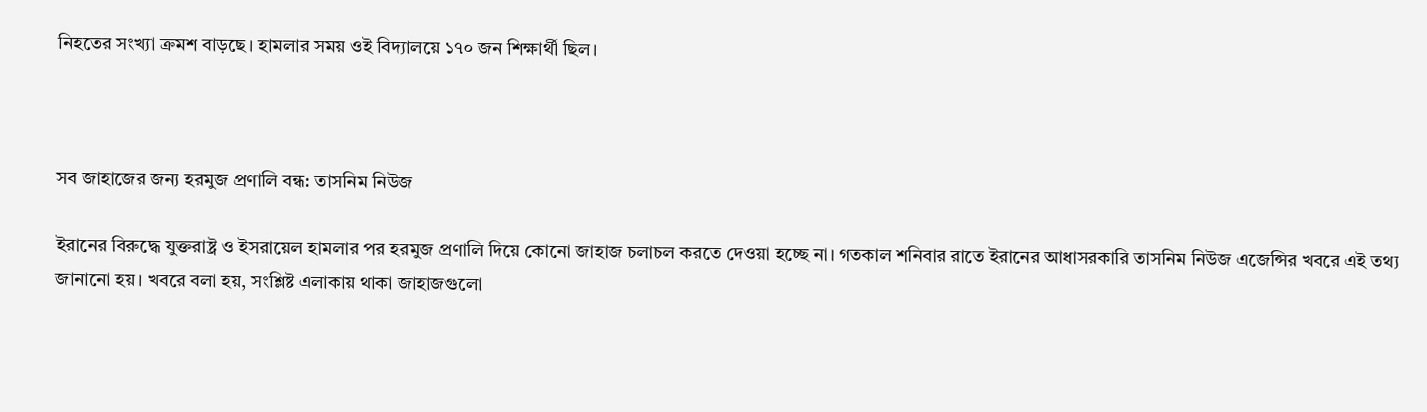নিহতের সংখ্যা ক্রমশ বাড়ছে। হামলার সময় ওই বিদ্যালয়ে ১৭০ জন শিক্ষার্থী ছিল।



সব জাহাজের জন্য হরমুজ প্রণালি বন্ধ: তাসনিম নিউজ

ইরানের বিরুদ্ধে যুক্তরাষ্ট্র ও ইসরায়েল হামলার পর হরমুজ প্রণালি দিয়ে কোনো জাহাজ চলাচল করতে দেওয়া হচ্ছে না। গতকাল শনিবার রাতে ইরানের আধাসরকারি তাসনিম নিউজ এজেন্সির খবরে এই তথ্য জানানো হয়। খবরে বলা হয়, সংশ্লিষ্ট এলাকায় থাকা জাহাজগুলো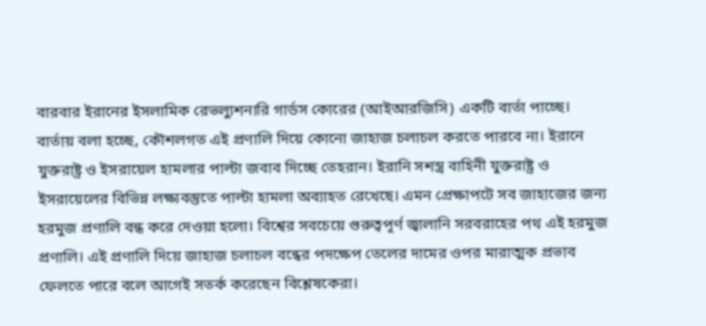বারবার ইরানের ইসলামিক রেভল্যুশনারি গার্ডস কোরের (আইআরজিসি) একটি বার্তা পাচ্ছে। বার্তায় বলা হচ্ছে, কৌশলগত এই প্রণালি দিয়ে কোনো জাহাজ চলাচল করতে পারবে না। ইরানে যুক্তরাষ্ট্র ও ইসরায়েল হামলার পাল্টা জবাব দিচ্ছে তেহরান। ইরানি সশস্ত্র বাহিনী যুক্তরাষ্ট্র ও ইসরায়েলের বিভিন্ন লক্ষ্যবস্তুতে পাল্টা হামলা অব্যাহত রেখেছে। এমন প্রেক্ষাপটে সব জাহাজের জন্য হরমুজ প্রণালি বন্ধ করে দেওয়া হলো। বিশ্বের সবচেয়ে গুরুত্বপূর্ণ জ্বালানি সরবরাহের পথ এই হরমুজ প্রণালি। এই প্রণালি দিয়ে জাহাজ চলাচল বন্ধের পদক্ষেপ তেলের দামের ওপর মারাত্মক প্রভাব ফেলতে পারে বলে আগেই সতর্ক করেছেন বিশ্লেষকেরা।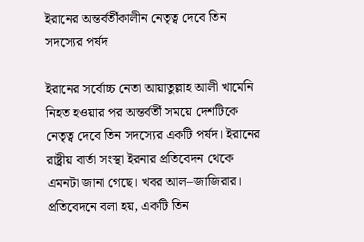ইরানের অন্তর্বর্তীকালীন নেতৃত্ব দেবে তিন সদস্যের পর্ষদ

ইরানের সর্বোচ্চ নেতা আয়াতুল্লাহ আলী খামেনি নিহত হওয়ার পর অন্তর্বর্তী সময়ে দেশটিকে নেতৃত্ব দেবে তিন সদস্যের একটি পর্ষদ। ইরানের রাষ্ট্রীয় বার্তা সংস্থা ইরনার প্রতিবেদন থেকে এমনটা জানা গেছে। খবর আল–জাজিরার। প্রতিবেদনে বলা হয়, একটি তিন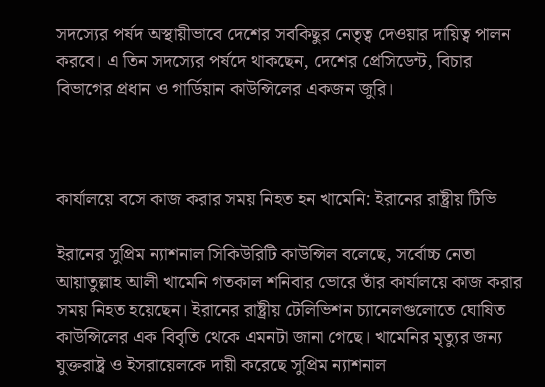সদস্যের পর্ষদ অস্থায়ীভাবে দেশের সবকিছুর নেতৃত্ব দেওয়ার দায়িত্ব পালন করবে। এ তিন সদস্যের পর্ষদে থাকছেন, দেশের প্রেসিডেন্ট, বিচার বিভাগের প্রধান ও গার্ডিয়ান কাউন্সিলের একজন জুরি।



কার্যালয়ে বসে কাজ করার সময় নিহত হন খামেনি: ইরানের রাষ্ট্রীয় টিভি

ইরানের সুপ্রিম ন্যাশনাল সিকিউরিটি কাউন্সিল বলেছে, সর্বোচ্চ নেতা আয়াতুল্লাহ আলী খামেনি গতকাল শনিবার ভোরে তাঁর কার্যালয়ে কাজ করার সময় নিহত হয়েছেন। ইরানের রাষ্ট্রীয় টেলিভিশন চ্যানেলগুলোতে ঘোষিত কাউন্সিলের এক বিবৃতি থেকে এমনটা জানা গেছে। খামেনির মৃত্যুর জন্য যুক্তরাষ্ট্র ও ইসরায়েলকে দায়ী করেছে সুপ্রিম ন্যাশনাল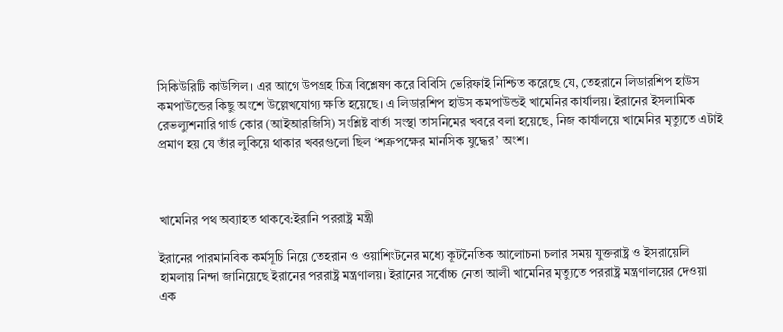সিকিউরিটি কাউন্সিল। এর আগে উপগ্রহ চিত্র বিশ্লেষণ করে বিবিসি ভেরিফাই নিশ্চিত করেছে যে, তেহরানে লিডারশিপ হাউস কমপাউন্ডের কিছু অংশে উল্লেখযোগ্য ক্ষতি হয়েছে। এ লিডারশিপ হাউস কমপাউন্ডই খামেনির কার্যালয়। ইরানের ইসলামিক রেভল্যুশনারি গার্ড কোর (আইআরজিসি) সংশ্লিষ্ট বার্তা সংস্থা তাসনিমের খবরে বলা হয়েছে, নিজ কার্যালয়ে খামেনির মৃত্যুতে এটাই প্রমাণ হয় যে তাঁর লুকিয়ে থাকার খবরগুলো ছিল ‘শত্রুপক্ষের মানসিক যুদ্ধের’ অংশ।



খামেনির পথ অব্যাহত থাকবে:ইরানি পররাষ্ট্র মন্ত্রী

ইরানের পারমানবিক কর্মসূচি নিয়ে তেহরান ও ওয়াশিংটনের মধ্যে কূটনৈতিক আলোচনা চলার সময় যুক্তরাষ্ট্র ও ইসরায়েলি হামলায় নিন্দা জানিয়েছে ইরানের পররাষ্ট্র মন্ত্রণালয়। ইরানের সর্বোচ্চ নেতা আলী খামেনির মৃত্যুতে পররাষ্ট্র মন্ত্রণালয়ের দেওয়া এক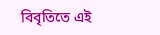বিবৃতিতে এই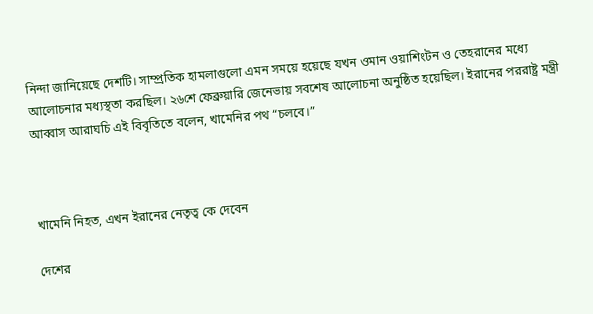নিন্দা জানিয়েছে দেশটি। সাম্প্রতিক হামলাগুলো এমন সময়ে হয়েছে যখন ওমান ওয়াশিংটন ও তেহরানের মধ্যে আলোচনার মধ্যস্থতা করছিল। ২৬শে ফেব্রুয়ারি জেনেভায় সবশেষ আলোচনা অনুষ্ঠিত হয়েছিল। ইরানের পররাষ্ট্র মন্ত্রী আব্বাস আরাঘচি এই বিবৃতিতে বলেন, খামেনির পথ “চলবে।”



খামেনি নিহত, এখন ইরানের নেতৃত্ব কে দেবেন

দেশের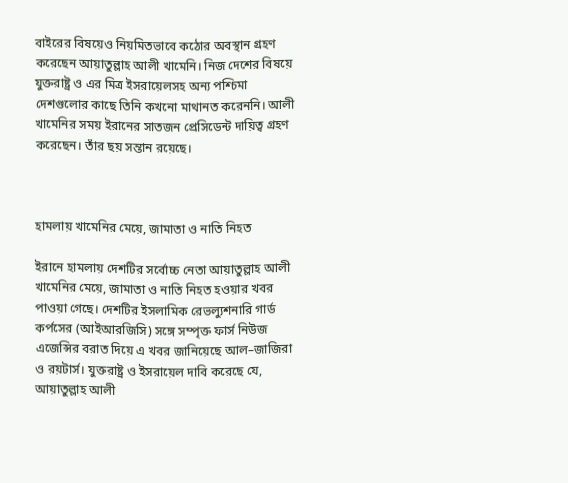বাইরের বিষয়েও নিয়মিতভাবে কঠোর অবস্থান গ্রহণ করেছেন আয়াতুল্লাহ আলী খামেনি। নিজ দেশের বিষয়ে যুক্তরাষ্ট্র ও এর মিত্র ইসরায়েলসহ অন্য পশ্চিমা দেশগুলোর কাছে তিনি কখনো মাথানত করেননি। আলী খামেনির সময় ইরানের সাতজন প্রেসিডেন্ট দায়িত্ব গ্রহণ করেছেন। তাঁর ছয় সন্তান রয়েছে।



হামলায় খামেনির মেয়ে, জামাতা ও নাতি নিহত

ইরানে হামলায় দেশটির সর্বোচ্চ নেতা আয়াতুল্লাহ আলী খামেনির মেয়ে, জামাতা ও নাতি নিহত হওয়ার খবর পাওয়া গেছে। দেশটির ইসলামিক রেভল্যুশনারি গার্ড কর্পসের (আইআরজিসি) সঙ্গে সম্পৃক্ত ফার্স নিউজ এজেন্সির বরাত দিয়ে এ খবর জানিয়েছে আল–জাজিরা ও রয়টার্স। যুক্তরাষ্ট্র ও ইসরায়েল দাবি করেছে যে, আয়াতুল্লাহ আলী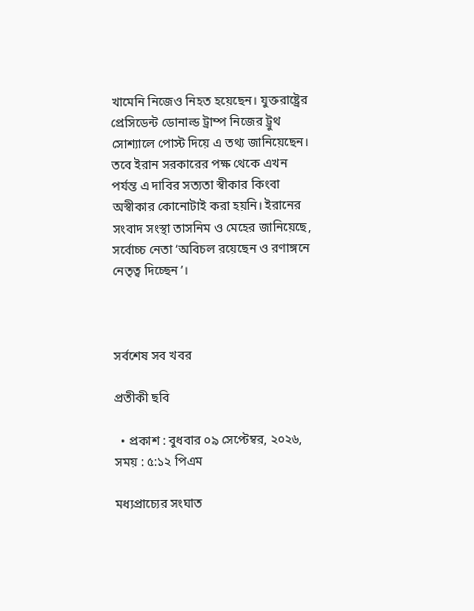খামেনি নিজেও নিহত হয়েছেন। যুক্তরাষ্ট্রের প্রেসিডেন্ট ডোনাল্ড ট্রাম্প নিজের ট্রুথ সোশ্যালে পোস্ট দিয়ে এ তথ্য জানিয়েছেন। তবে ইরান সরকারের পক্ষ থেকে এখন পর্যন্ত এ দাবির সত্যতা স্বীকার কিংবা অস্বীকার কোনোটাই করা হয়নি। ইরানের সংবাদ সংস্থা তাসনিম ও মেহের জানিয়েছে, সর্বোচ্চ নেতা ‘অবিচল রয়েছেন ও রণাঙ্গনে নেতৃত্ব দিচ্ছেন’।



সর্বশেষ সব খবর

প্রতীকী ছবি

  • প্রকাশ : বুধবার ০৯ সেপ্টেম্বর, ২০২৬, সময় : ৫:১২ পিএম

মধ্যপ্রাচ্যের সংঘাত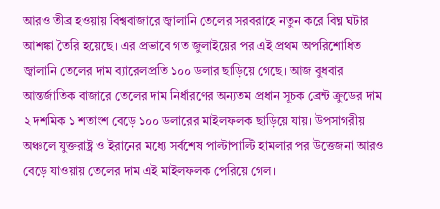আরও তীব্র হওয়ায় বিশ্ববাজারে জ্বালানি তেলের সরবরাহে নতুন করে বিঘ্ন ঘটার আশঙ্কা তৈরি হয়েছে। এর প্রভাবে গত জুলাইয়ের পর এই প্রথম অপরিশোধিত জ্বালানি তেলের দাম ব্যারেলপ্রতি ১০০ ডলার ছাড়িয়ে গেছে। আজ বুধবার আন্তর্জাতিক বাজারে তেলের দাম নির্ধারণের অন্যতম প্রধান সূচক ব্রেন্ট ক্রুডের দাম ২ দশমিক ১ শতাংশ বেড়ে ১০০ ডলারের মাইলফলক ছাড়িয়ে যায়। উপসাগরীয় অঞ্চলে যুক্তরাষ্ট্র ও ইরানের মধ্যে সর্বশেষ পাল্টাপাল্টি হামলার পর উত্তেজনা আরও বেড়ে যাওয়ায় তেলের দাম এই মাইলফলক পেরিয়ে গেল।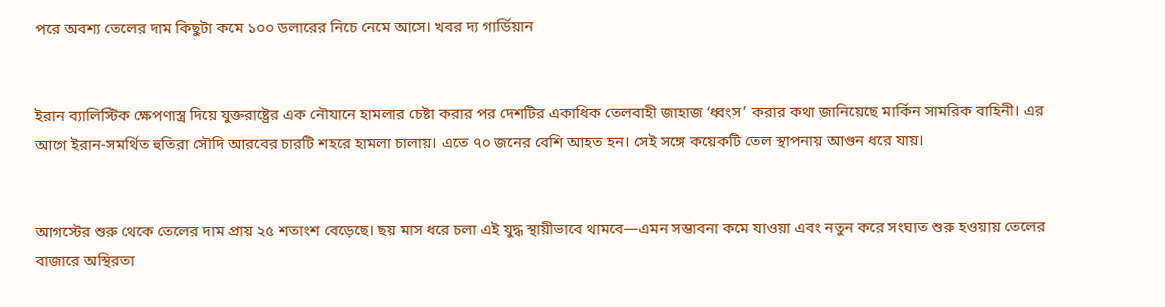পরে অবশ্য তেলের দাম কিছুটা কমে ১০০ ডলারের নিচে নেমে আসে। খবর দ্য গার্ডিয়ান


ইরান ব্যালিস্টিক ক্ষেপণাস্ত্র দিয়ে যুক্তরাষ্ট্রের এক নৌযানে হামলার চেষ্টা করার পর দেশটির একাধিক তেলবাহী জাহাজ ‘ধ্বংস’ করার কথা জানিয়েছে মার্কিন সামরিক বাহিনী। এর আগে ইরান-সমর্থিত হুতিরা সৌদি আরবের চারটি শহরে হামলা চালায়। এতে ৭০ জনের বেশি আহত হন। সেই সঙ্গে কয়েকটি তেল স্থাপনায় আগুন ধরে যায়।


আগস্টের শুরু থেকে তেলের দাম প্রায় ২৫ শতাংশ বেড়েছে। ছয় মাস ধরে চলা এই যুদ্ধ স্থায়ীভাবে থামবে—এমন সম্ভাবনা কমে যাওয়া এবং নতুন করে সংঘাত শুরু হওয়ায় তেলের বাজারে অস্থিরতা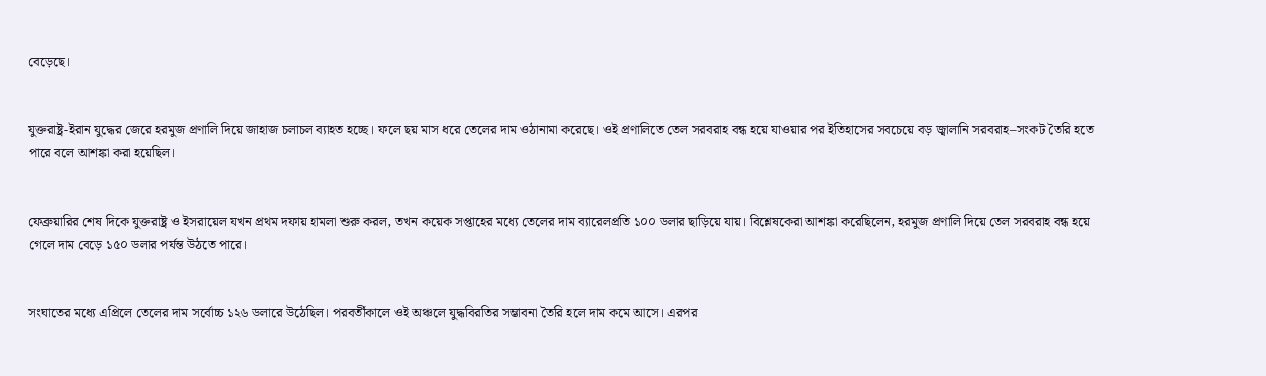বেড়েছে।


যুক্তরাষ্ট্র-ইরান যুদ্ধের জেরে হরমুজ প্রণালি দিয়ে জাহাজ চলাচল ব্যাহত হচ্ছে। ফলে ছয় মাস ধরে তেলের দাম ওঠানামা করেছে। ওই প্রণালিতে তেল সরবরাহ বন্ধ হয়ে যাওয়ার পর ইতিহাসের সবচেয়ে বড় জ্বালানি সরবরাহ–সংকট তৈরি হতে পারে বলে আশঙ্কা করা হয়েছিল।


ফেব্রুয়ারির শেষ দিকে যুক্তরাষ্ট্র ও ইসরায়েল যখন প্রথম দফায় হামলা শুরু করল, তখন কয়েক সপ্তাহের মধ্যে তেলের দাম ব্যারেলপ্রতি ১০০ ডলার ছাড়িয়ে যায়। বিশ্লেষকেরা আশঙ্কা করেছিলেন, হরমুজ প্রণালি দিয়ে তেল সরবরাহ বন্ধ হয়ে গেলে দাম বেড়ে ১৫০ ডলার পর্যন্ত উঠতে পারে।


সংঘাতের মধ্যে এপ্রিলে তেলের দাম সর্বোচ্চ ১২৬ ডলারে উঠেছিল। পরবর্তীকালে ওই অঞ্চলে যুদ্ধবিরতির সম্ভাবনা তৈরি হলে দাম কমে আসে। এরপর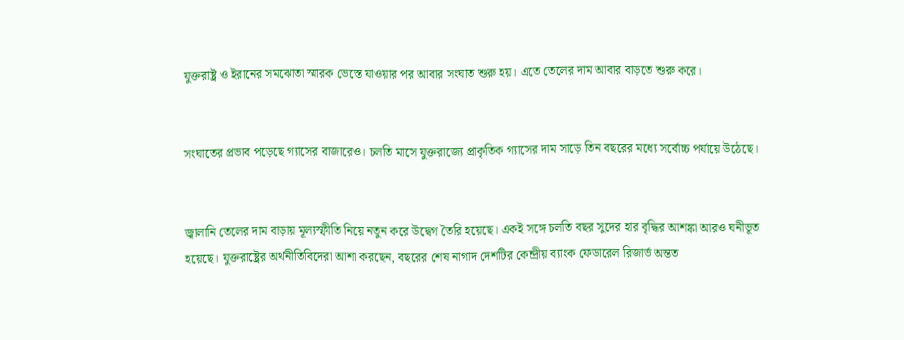যুক্তরাষ্ট্র ও ইরানের সমঝোতা স্মারক ভেস্তে যাওয়ার পর আবার সংঘাত শুরু হয়। এতে তেলের দাম আবার বাড়তে শুরু করে।


সংঘাতের প্রভাব পড়েছে গ্যাসের বাজারেও। চলতি মাসে যুক্তরাজ্যে প্রাকৃতিক গ্যাসের দাম সাড়ে তিন বছরের মধ্যে সর্বোচ্চ পর্যায়ে উঠেছে।


জ্বালানি তেলের দাম বাড়ায় মূল্যস্ফীতি নিয়ে নতুন করে উদ্বেগ তৈরি হয়েছে। একই সঙ্গে চলতি বছর সুদের হার বৃদ্ধির আশঙ্কা আরও ঘনীভূত হয়েছে। যুক্তরাষ্ট্রের অর্থনীতিবিদেরা আশা করছেন, বছরের শেষ নাগাদ দেশটির কেন্দ্রীয় ব্যাংক ফেডারেল রিজার্ভ অন্তত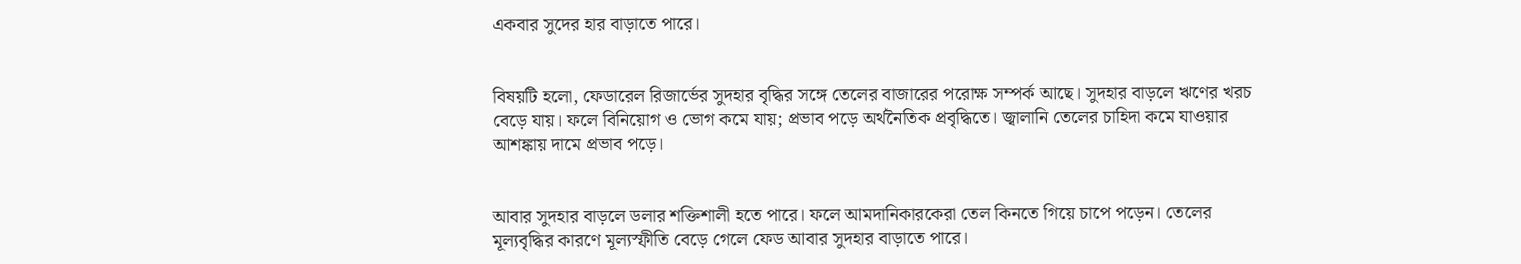একবার সুদের হার বাড়াতে পারে।


বিষয়টি হলো, ফেডারেল রিজার্ভের সুদহার বৃদ্ধির সঙ্গে তেলের বাজারের পরোক্ষ সম্পর্ক আছে। সুদহার বাড়লে ঋণের খরচ বেড়ে যায়। ফলে বিনিয়োগ ও ভোগ কমে যায়; প্রভাব পড়ে অর্থনৈতিক প্রবৃদ্ধিতে। জ্বালানি তেলের চাহিদা কমে যাওয়ার আশঙ্কায় দামে প্রভাব পড়ে।


আবার সুদহার বাড়লে ডলার শক্তিশালী হতে পারে। ফলে আমদানিকারকেরা তেল কিনতে গিয়ে চাপে পড়েন। তেলের মূল্যবৃদ্ধির কারণে মূল্যস্ফীতি বেড়ে গেলে ফেড আবার সুদহার বাড়াতে পারে।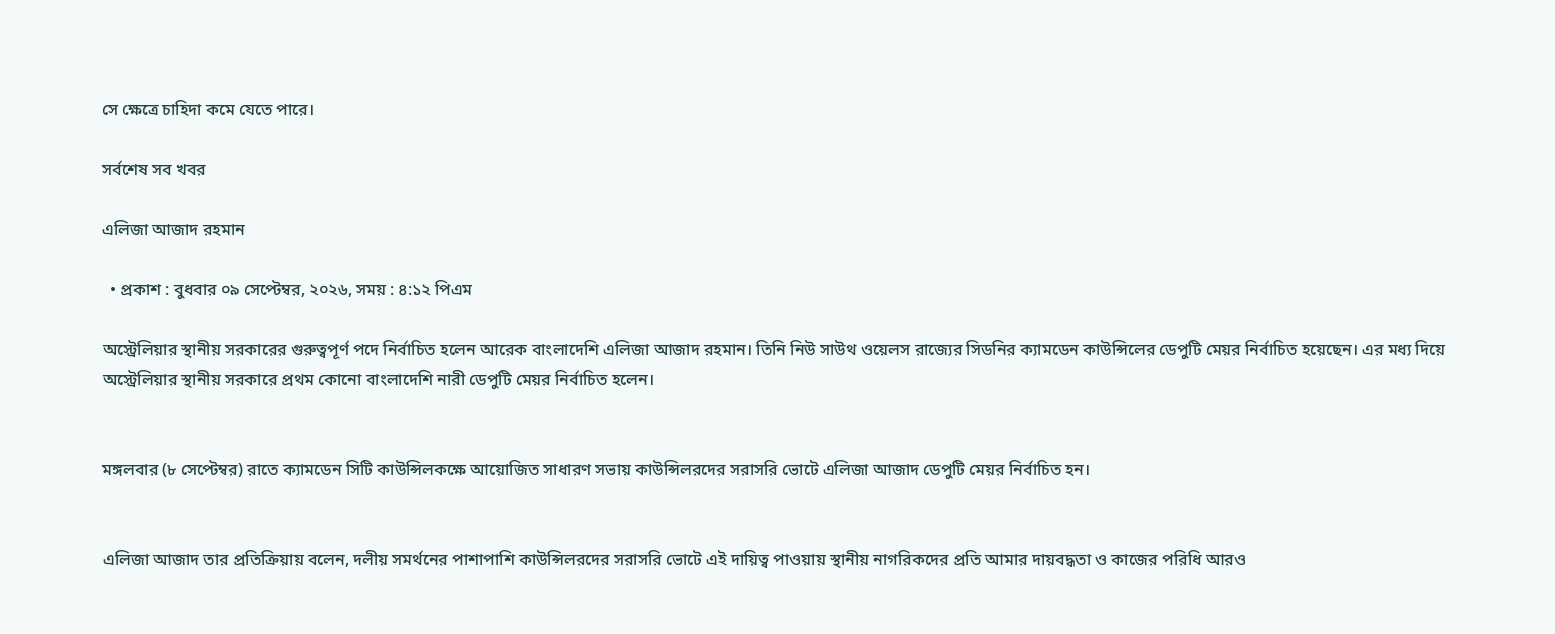সে ক্ষেত্রে চাহিদা কমে যেতে পারে।

সর্বশেষ সব খবর

এলিজা আজাদ রহমান

  • প্রকাশ : বুধবার ০৯ সেপ্টেম্বর, ২০২৬, সময় : ৪:১২ পিএম

অস্ট্রেলিয়ার স্থানীয় সরকারের গুরুত্বপূর্ণ পদে নির্বাচিত হলেন আরেক বাংলাদেশি এলিজা আজাদ রহমান। তিনি নিউ সাউথ ওয়েলস রাজ্যের সিডনির ক্যামডেন কাউন্সিলের ডেপুটি মেয়র নির্বাচিত হয়েছেন। এর মধ্য দিয়ে অস্ট্রেলিয়ার স্থানীয় সরকারে প্রথম কোনো বাংলাদেশি নারী ডেপুটি মেয়র নির্বাচিত হলেন।


মঙ্গলবার (৮ সেপ্টেম্বর) রাতে ক্যামডেন সিটি কাউন্সিলকক্ষে আয়োজিত সাধারণ সভায় কাউন্সিলরদের সরাসরি ভোটে এলিজা আজাদ ডেপুটি মেয়র নির্বাচিত হন।


এলিজা আজাদ তার প্রতিক্রিয়ায় বলেন, দলীয় সমর্থনের পাশাপাশি কাউন্সিলরদের সরাসরি ভোটে এই দায়িত্ব পাওয়ায় স্থানীয় নাগরিকদের প্রতি আমার দায়বদ্ধতা ও কাজের পরিধি আরও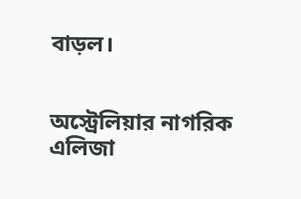বাড়ল।


অস্ট্রেলিয়ার নাগরিক এলিজা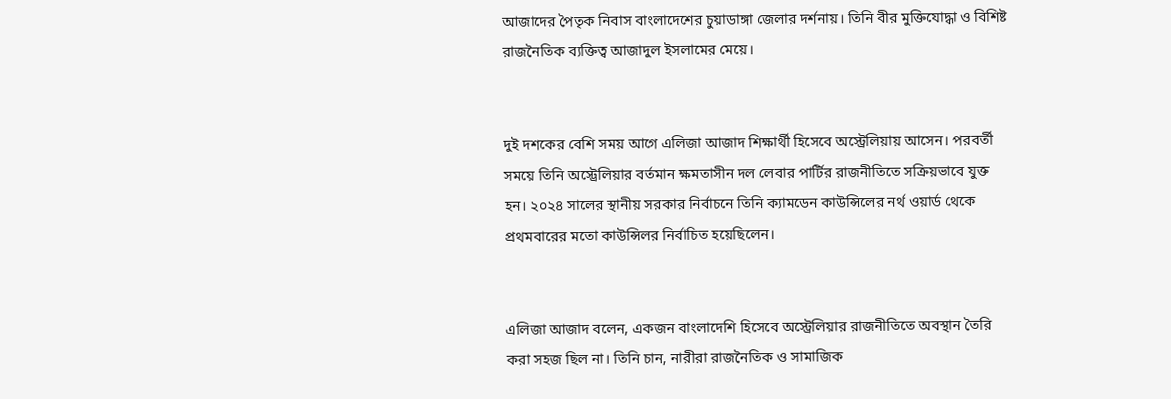আজাদের পৈতৃক নিবাস বাংলাদেশের চুয়াডাঙ্গা জেলার দর্শনায়। তিনি বীর মুক্তিযোদ্ধা ও বিশিষ্ট রাজনৈতিক ব্যক্তিত্ব আজাদুল ইসলামের মেয়ে।


দুই দশকের বেশি সময় আগে এলিজা আজাদ শিক্ষার্থী হিসেবে অস্ট্রেলিয়ায় আসেন। পরবর্তী সময়ে তিনি অস্ট্রেলিয়ার বর্তমান ক্ষমতাসীন দল লেবার পার্টির রাজনীতিতে সক্রিয়ভাবে যুক্ত হন। ২০২৪ সালের স্থানীয় সরকার নির্বাচনে তিনি ক্যামডেন কাউন্সিলের নর্থ ওয়ার্ড থেকে প্রথমবারের মতো কাউন্সিলর নির্বাচিত হয়েছিলেন।


এলিজা আজাদ বলেন, একজন বাংলাদেশি হিসেবে অস্ট্রেলিয়ার রাজনীতিতে অবস্থান তৈরি করা সহজ ছিল না। তিনি চান, নারীরা রাজনৈতিক ও সামাজিক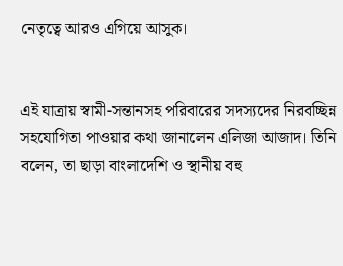নেতৃত্বে আরও এগিয়ে আসুক।


এই যাত্রায় স্বামী-সন্তানসহ পরিবারের সদস্যদের নিরবচ্ছিন্ন সহযোগিতা পাওয়ার কথা জানালেন এলিজা আজাদ। তিনি বলেন, তা ছাড়া বাংলাদেশি ও স্থানীয় বহু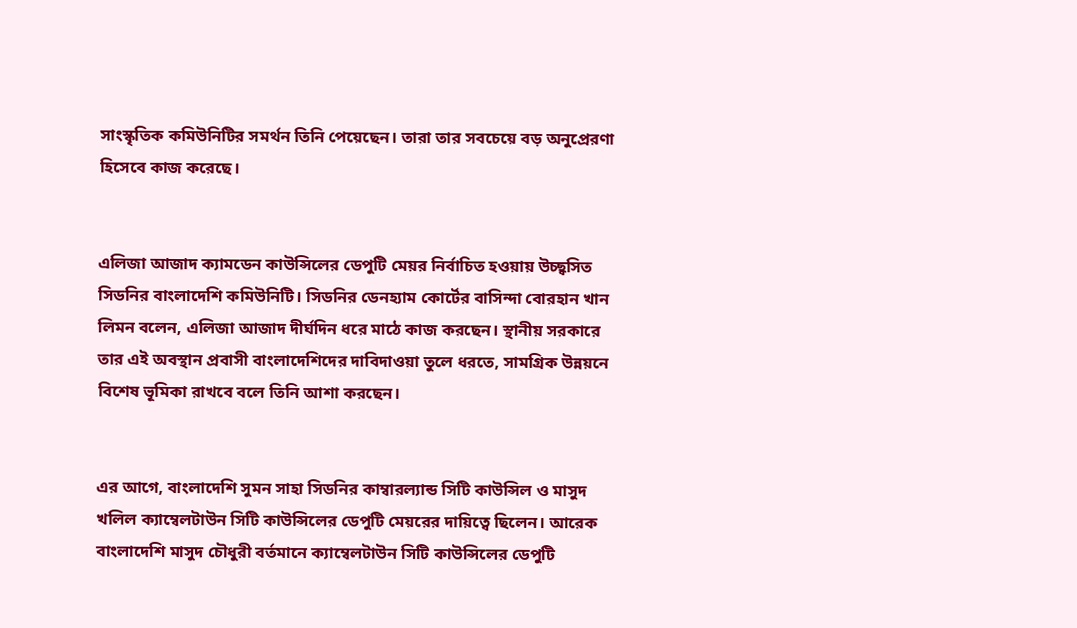সাংস্কৃতিক কমিউনিটির সমর্থন তিনি পেয়েছেন। তারা তার সবচেয়ে বড় অনুপ্রেরণা হিসেবে কাজ করেছে।


এলিজা আজাদ ক্যামডেন কাউন্সিলের ডেপুটি মেয়র নির্বাচিত হওয়ায় উচ্ছ্বসিত সিডনির বাংলাদেশি কমিউনিটি। সিডনির ডেনহ্যাম কোর্টের বাসিন্দা বোরহান খান লিমন বলেন, এলিজা আজাদ দীর্ঘদিন ধরে মাঠে কাজ করছেন। স্থানীয় সরকারে তার এই অবস্থান প্রবাসী বাংলাদেশিদের দাবিদাওয়া তুলে ধরতে, সামগ্রিক উন্নয়নে বিশেষ ভূমিকা রাখবে বলে তিনি আশা করছেন।


এর আগে, বাংলাদেশি সুমন সাহা সিডনির কাম্বারল্যান্ড সিটি কাউন্সিল ও মাসুদ খলিল ক্যাম্বেলটাউন সিটি কাউন্সিলের ডেপুটি মেয়রের দায়িত্বে ছিলেন। আরেক বাংলাদেশি মাসুদ চৌধুরী বর্তমানে ক্যাম্বেলটাউন সিটি কাউন্সিলের ডেপুটি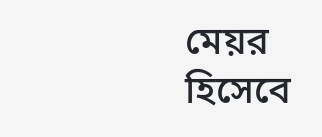মেয়র হিসেবে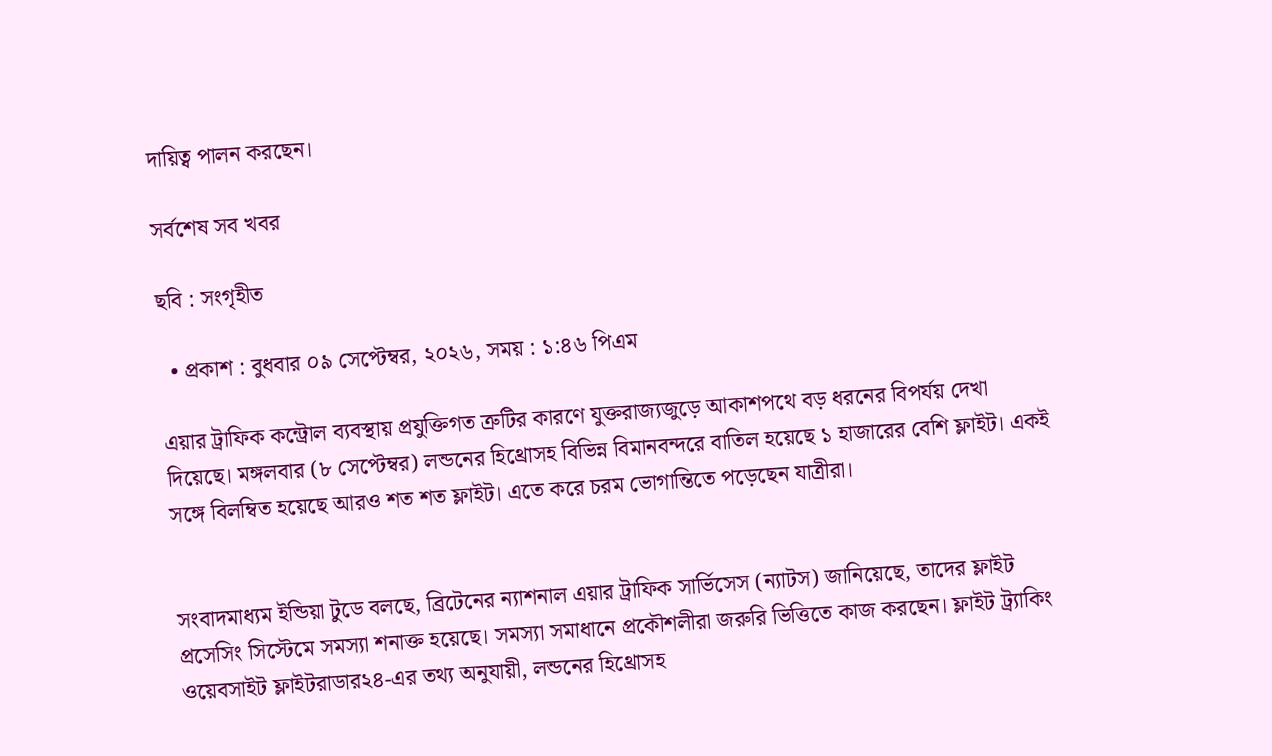দায়িত্ব পালন করছেন।

সর্বশেষ সব খবর

ছবি : সংগৃহীত

  • প্রকাশ : বুধবার ০৯ সেপ্টেম্বর, ২০২৬, সময় : ১:৪৬ পিএম

এয়ার ট্রাফিক কন্ট্রোল ব্যবস্থায় প্রযুক্তিগত ত্রুটির কারণে যুক্তরাজ্যজুড়ে আকাশপথে বড় ধরনের বিপর্যয় দেখা দিয়েছে। মঙ্গলবার (৮ সেপ্টেম্বর) লন্ডনের হিথ্রোসহ বিভিন্ন বিমানবন্দরে বাতিল হয়েছে ১ হাজারের বেশি ফ্লাইট। একই সঙ্গে বিলম্বিত হয়েছে আরও শত শত ফ্লাইট। এতে করে চরম ভোগান্তিতে পড়েছেন যাত্রীরা।


সংবাদমাধ্যম ইন্ডিয়া টুডে বলছে, ব্রিটেনের ন্যাশনাল এয়ার ট্রাফিক সার্ভিসেস (ন্যাটস) জানিয়েছে, তাদের ফ্লাইট প্রসেসিং সিস্টেমে সমস্যা শনাক্ত হয়েছে। সমস্যা সমাধানে প্রকৌশলীরা জরুরি ভিত্তিতে কাজ করছেন। ফ্লাইট ট্র্যাকিং ওয়েবসাইট ফ্লাইটরাডার২৪-এর তথ্য অনুযায়ী, লন্ডনের হিথ্রোসহ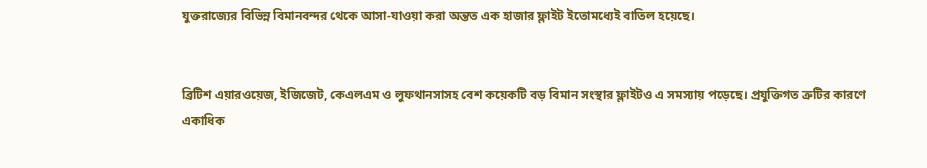যুক্তরাজ্যের বিভিন্ন বিমানবন্দর থেকে আসা-যাওয়া করা অন্তত এক হাজার ফ্লাইট ইতোমধ্যেই বাতিল হয়েছে।


ব্রিটিশ এয়ারওয়েজ, ইজিজেট, কেএলএম ও লুফথানসাসহ বেশ কয়েকটি বড় বিমান সংস্থার ফ্লাইটও এ সমস্যায় পড়েছে। প্রযুক্তিগত ত্রুটির কারণে একাধিক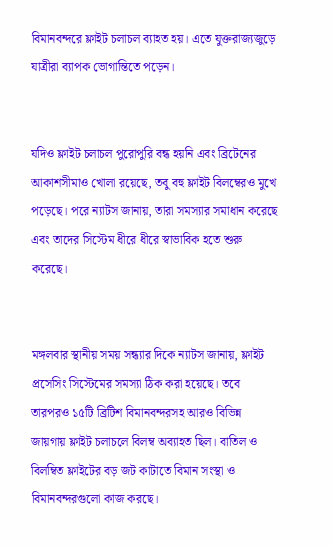বিমানবন্দরে ফ্লাইট চলাচল ব্যাহত হয়। এতে যুক্তরাজ্যজুড়ে যাত্রীরা ব্যাপক ভোগান্তিতে পড়েন।


যদিও ফ্লাইট চলাচল পুরোপুরি বন্ধ হয়নি এবং ব্রিটেনের আকাশসীমাও খোলা রয়েছে, তবু বহু ফ্লাইট বিলম্বেরও মুখে পড়েছে। পরে ন্যাটস জানায়, তারা সমস্যার সমাধান করেছে এবং তাদের সিস্টেম ধীরে ধীরে স্বাভাবিক হতে শুরু করেছে।


মঙ্গলবার স্থানীয় সময় সন্ধ্যার দিকে ন্যাটস জানায়, ফ্লাইট প্রসেসিং সিস্টেমের সমস্যা ঠিক করা হয়েছে। তবে তারপরও ১৫টি ব্রিটিশ বিমানবন্দরসহ আরও বিভিন্ন জায়গায় ফ্লাইট চলাচলে বিলম্ব অব্যাহত ছিল। বাতিল ও বিলম্বিত ফ্লাইটের বড় জট কাটাতে বিমান সংস্থা ও বিমানবন্দরগুলো কাজ করছে।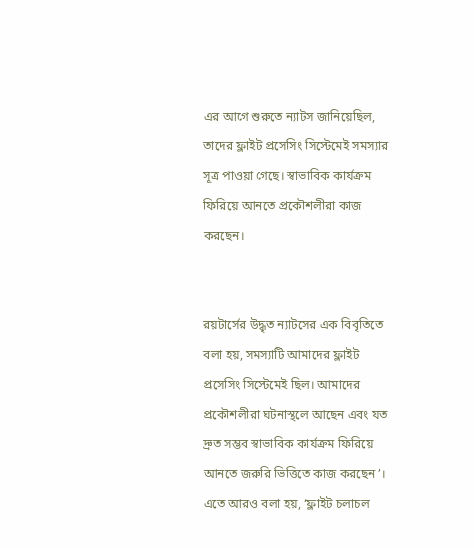এর আগে শুরুতে ন্যাটস জানিয়েছিল, তাদের ফ্লাইট প্রসেসিং সিস্টেমেই সমস্যার সূত্র পাওয়া গেছে। স্বাভাবিক কার্যক্রম ফিরিয়ে আনতে প্রকৌশলীরা কাজ করছেন।


রয়টার্সের উদ্ধৃত ন্যাটসের এক বিবৃতিতে বলা হয়, সমস্যাটি আমাদের ফ্লাইট প্রসেসিং সিস্টেমেই ছিল। আমাদের প্রকৌশলীরা ঘটনাস্থলে আছেন এবং যত দ্রুত সম্ভব স্বাভাবিক কার্যক্রম ফিরিয়ে আনতে জরুরি ভিত্তিতে কাজ করছেন’। এতে আরও বলা হয়, ‘ফ্লাইট চলাচল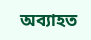অব্যাহত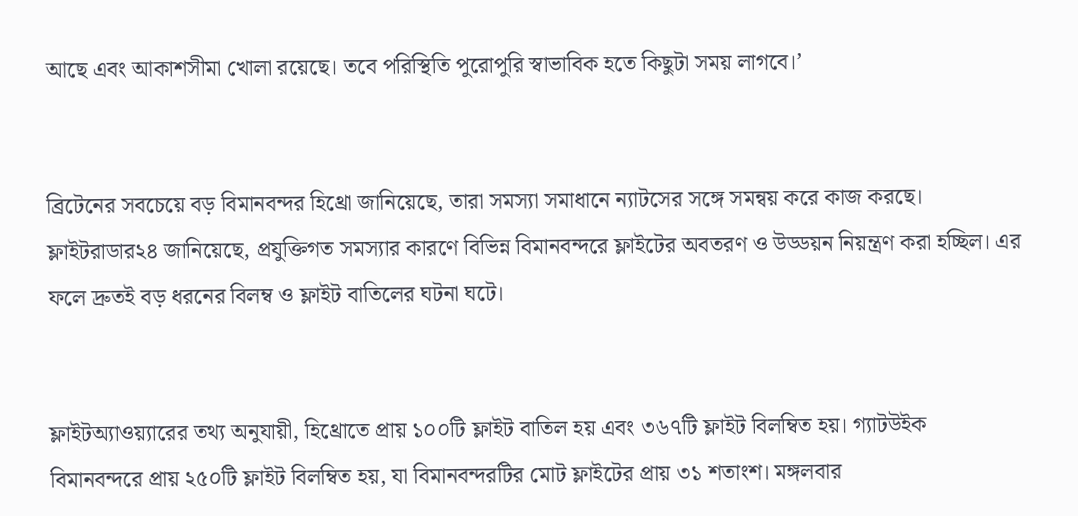আছে এবং আকাশসীমা খোলা রয়েছে। তবে পরিস্থিতি পুরোপুরি স্বাভাবিক হতে কিছুটা সময় লাগবে।’


ব্রিটেনের সবচেয়ে বড় বিমানবন্দর হিথ্রো জানিয়েছে, তারা সমস্যা সমাধানে ন্যাটসের সঙ্গে সমন্বয় করে কাজ করছে। ফ্লাইটরাডার২৪ জানিয়েছে, প্রযুক্তিগত সমস্যার কারণে বিভিন্ন বিমানবন্দরে ফ্লাইটের অবতরণ ও উড্ডয়ন নিয়ন্ত্রণ করা হচ্ছিল। এর ফলে দ্রুতই বড় ধরনের বিলম্ব ও ফ্লাইট বাতিলের ঘটনা ঘটে।


ফ্লাইটঅ্যাওয়্যারের তথ্য অনুযায়ী, হিথ্রোতে প্রায় ১০০টি ফ্লাইট বাতিল হয় এবং ৩৬৭টি ফ্লাইট বিলম্বিত হয়। গ্যাটউইক বিমানবন্দরে প্রায় ২৫০টি ফ্লাইট বিলম্বিত হয়, যা বিমানবন্দরটির মোট ফ্লাইটের প্রায় ৩১ শতাংশ। মঙ্গলবার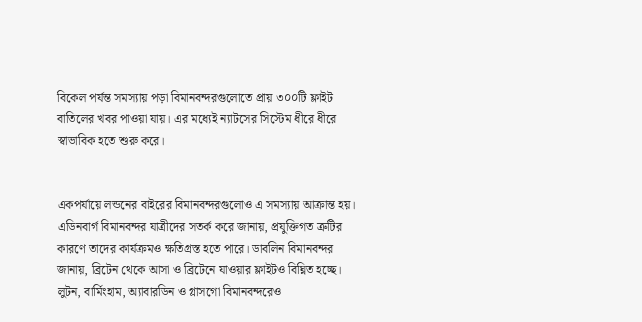বিকেল পর্যন্ত সমস্যায় পড়া বিমানবন্দরগুলোতে প্রায় ৩০০টি ফ্লাইট বাতিলের খবর পাওয়া যায়। এর মধ্যেই ন্যাটসের সিস্টেম ধীরে ধীরে স্বাভাবিক হতে শুরু করে।


একপর্যায়ে লন্ডনের বাইরের বিমানবন্দরগুলোও এ সমস্যায় আক্রান্ত হয়। এডিনবার্গ বিমানবন্দর যাত্রীদের সতর্ক করে জানায়, প্রযুক্তিগত ত্রুটির কারণে তাদের কার্যক্রমও ক্ষতিগ্রস্ত হতে পারে। ডাবলিন বিমানবন্দর জানায়, ব্রিটেন থেকে আসা ও ব্রিটেনে যাওয়ার ফ্লাইটও বিঘ্নিত হচ্ছে। লুটন, বার্মিংহাম, অ্যাবারডিন ও গ্লাসগো বিমানবন্দরেও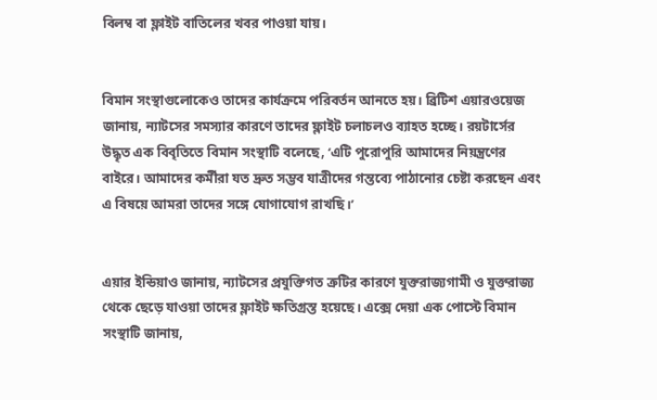বিলম্ব বা ফ্লাইট বাতিলের খবর পাওয়া যায়।


বিমান সংস্থাগুলোকেও তাদের কার্যক্রমে পরিবর্তন আনতে হয়। ব্রিটিশ এয়ারওয়েজ জানায়, ন্যাটসের সমস্যার কারণে তাদের ফ্লাইট চলাচলও ব্যাহত হচ্ছে। রয়টার্সের উদ্ধৃত এক বিবৃতিতে বিমান সংস্থাটি বলেছে, ‘এটি পুরোপুরি আমাদের নিয়ন্ত্রণের বাইরে। আমাদের কর্মীরা যত দ্রুত সম্ভব যাত্রীদের গন্তব্যে পাঠানোর চেষ্টা করছেন এবং এ বিষয়ে আমরা তাদের সঙ্গে যোগাযোগ রাখছি।’


এয়ার ইন্ডিয়াও জানায়, ন্যাটসের প্রযুক্তিগত ত্রুটির কারণে যুক্তরাজ্যগামী ও যুক্তরাজ্য থেকে ছেড়ে যাওয়া তাদের ফ্লাইট ক্ষতিগ্রস্ত হয়েছে। এক্সে দেয়া এক পোস্টে বিমান সংস্থাটি জানায়,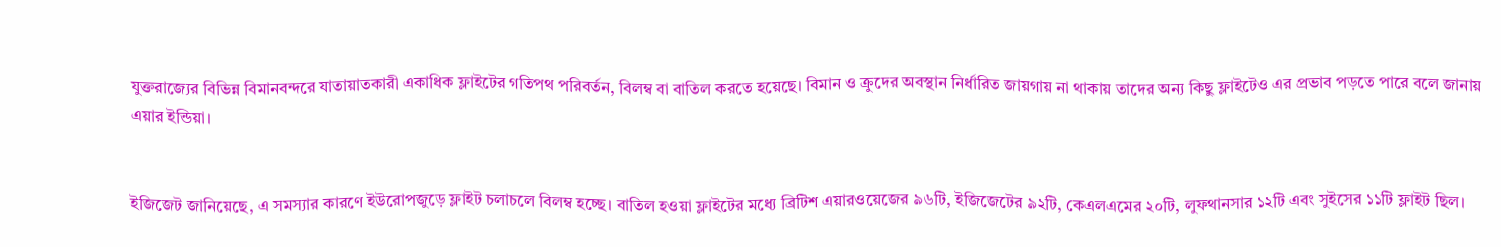যুক্তরাজ্যের বিভিন্ন বিমানবন্দরে যাতায়াতকারী একাধিক ফ্লাইটের গতিপথ পরিবর্তন, বিলম্ব বা বাতিল করতে হয়েছে। বিমান ও ক্রুদের অবস্থান নির্ধারিত জায়গায় না থাকায় তাদের অন্য কিছু ফ্লাইটেও এর প্রভাব পড়তে পারে বলে জানায় এয়ার ইন্ডিয়া।


ইজিজেট জানিয়েছে, এ সমস্যার কারণে ইউরোপজুড়ে ফ্লাইট চলাচলে বিলম্ব হচ্ছে। বাতিল হওয়া ফ্লাইটের মধ্যে ব্রিটিশ এয়ারওয়েজের ৯৬টি, ইজিজেটের ৯২টি, কেএলএমের ২০টি, লুফথানসার ১২টি এবং সুইসের ১১টি ফ্লাইট ছিল।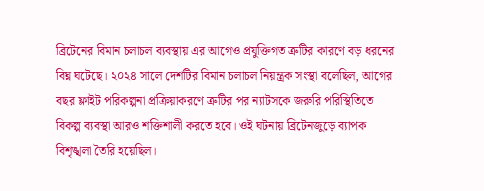ব্রিটেনের বিমান চলাচল ব্যবস্থায় এর আগেও প্রযুক্তিগত ত্রুটির কারণে বড় ধরনের বিঘ্ন ঘটেছে। ২০২৪ সালে দেশটির বিমান চলাচল নিয়ন্ত্রক সংস্থা বলেছিল, আগের বছর ফ্লাইট পরিকল্পনা প্রক্রিয়াকরণে ত্রুটির পর ন্যাটসকে জরুরি পরিস্থিতিতে বিকল্প ব্যবস্থা আরও শক্তিশালী করতে হবে। ওই ঘটনায় ব্রিটেনজুড়ে ব্যাপক বিশৃঙ্খলা তৈরি হয়েছিল।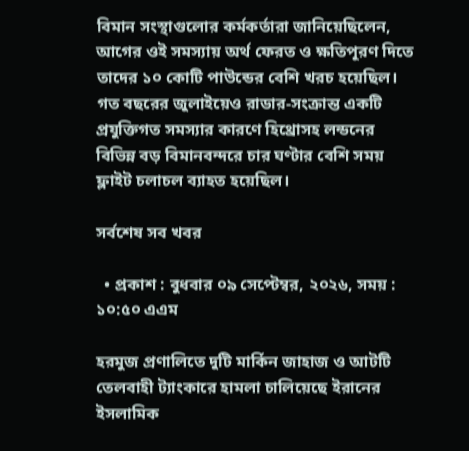বিমান সংস্থাগুলোর কর্মকর্তারা জানিয়েছিলেন, আগের ওই সমস্যায় অর্থ ফেরত ও ক্ষতিপূরণ দিতে তাদের ১০ কোটি পাউন্ডের বেশি খরচ হয়েছিল। গত বছরের জুলাইয়েও রাডার-সংক্রান্ত একটি প্রযুক্তিগত সমস্যার কারণে হিথ্রোসহ লন্ডনের বিভিন্ন বড় বিমানবন্দরে চার ঘণ্টার বেশি সময় ফ্লাইট চলাচল ব্যাহত হয়েছিল।

সর্বশেষ সব খবর

  • প্রকাশ : বুধবার ০৯ সেপ্টেম্বর, ২০২৬, সময় : ১০:৫০ এএম

হরমুজ প্রণালিতে দুটি মার্কিন জাহাজ ও আটটি তেলবাহী ট্যাংকারে হামলা চালিয়েছে ইরানের ইসলামিক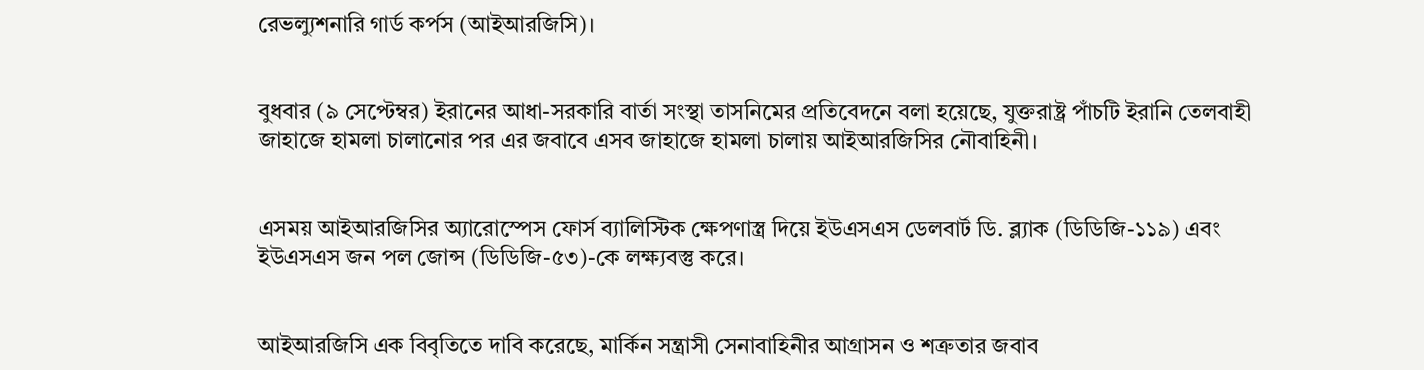রেভল্যুশনারি গার্ড কর্পস (আইআরজিসি)।


বুধবার (৯ সেপ্টেম্বর) ইরানের আধা-সরকারি বার্তা সংস্থা তাসনিমের প্রতিবেদনে বলা হয়েছে, যুক্তরাষ্ট্র পাঁচটি ইরানি তেলবাহী জাহাজে হামলা চালানোর পর এর জবাবে এসব জাহাজে হামলা চালায় আইআরজিসির নৌবাহিনী।


এসময় আইআরজিসির অ্যারোস্পেস ফোর্স ব্যালিস্টিক ক্ষেপণাস্ত্র দিয়ে ইউএসএস ডেলবার্ট ডি. ব্ল্যাক (ডিডিজি-১১৯) এবং ইউএসএস জন পল জোন্স (ডিডিজি-৫৩)-কে লক্ষ্যবস্তু করে।


আইআরজিসি এক বিবৃতিতে দাবি করেছে, মার্কিন সন্ত্রাসী সেনাবাহিনীর আগ্রাসন ও শত্রুতার জবাব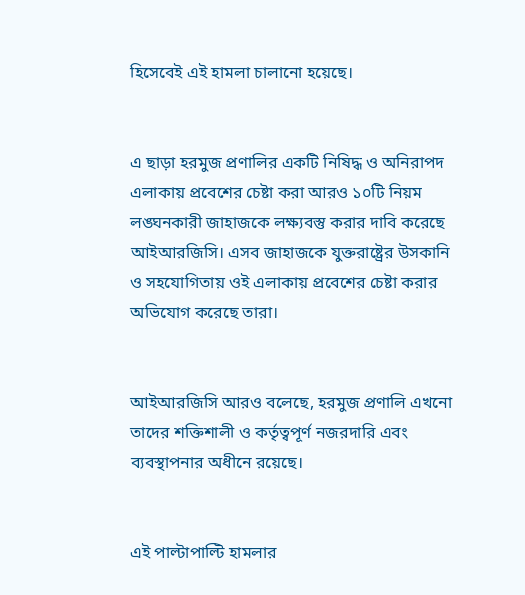হিসেবেই এই হামলা চালানো হয়েছে।


এ ছাড়া হরমুজ প্রণালির একটি নিষিদ্ধ ও অনিরাপদ এলাকায় প্রবেশের চেষ্টা করা আরও ১০টি নিয়ম লঙ্ঘনকারী জাহাজকে লক্ষ্যবস্তু করার দাবি করেছে আইআরজিসি। এসব জাহাজকে যুক্তরাষ্ট্রের উসকানি ও সহযোগিতায় ওই এলাকায় প্রবেশের চেষ্টা করার অভিযোগ করেছে তারা।


আইআরজিসি আরও বলেছে, হরমুজ প্রণালি এখনো তাদের শক্তিশালী ও কর্তৃত্বপূর্ণ নজরদারি এবং ব্যবস্থাপনার অধীনে রয়েছে।


এই পাল্টাপাল্টি হামলার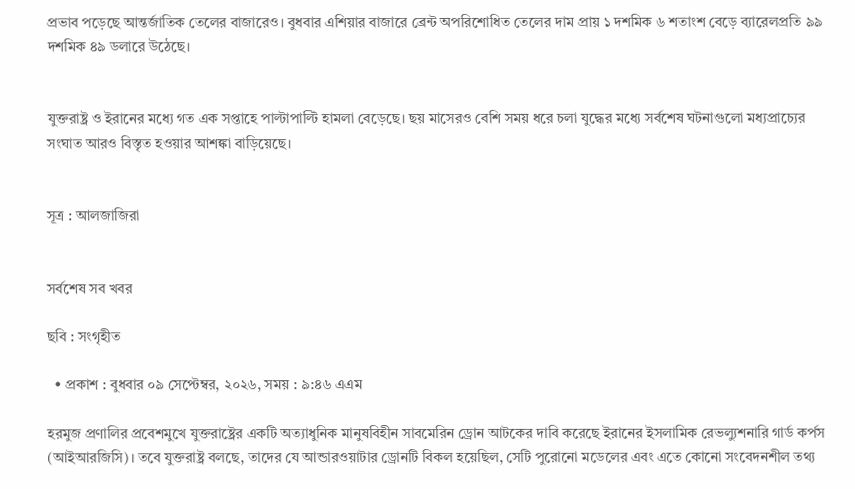প্রভাব পড়েছে আন্তর্জাতিক তেলের বাজারেও। বুধবার এশিয়ার বাজারে ব্রেন্ট অপরিশোধিত তেলের দাম প্রায় ১ দশমিক ৬ শতাংশ বেড়ে ব্যারেলপ্রতি ৯৯ দশমিক ৪৯ ডলারে উঠেছে।


যুক্তরাষ্ট্র ও ইরানের মধ্যে গত এক সপ্তাহে পাল্টাপাল্টি হামলা বেড়েছে। ছয় মাসেরও বেশি সময় ধরে চলা যুদ্ধের মধ্যে সর্বশেষ ঘটনাগুলো মধ্যপ্রাচ্যের সংঘাত আরও বিস্তৃত হওয়ার আশঙ্কা বাড়িয়েছে।


সূত্র : আলজাজিরা


সর্বশেষ সব খবর

ছবি : সংগৃহীত

  • প্রকাশ : বুধবার ০৯ সেপ্টেম্বর, ২০২৬, সময় : ৯:৪৬ এএম

হরমুজ প্রণালির প্রবেশমুখে যুক্তরাষ্ট্রের একটি অত্যাধুনিক মানুষবিহীন সাবমেরিন ড্রোন আটকের দাবি করেছে ইরানের ইসলামিক রেভল্যুশনারি গার্ড কর্পস (আইআরজিসি)। তবে যুক্তরাষ্ট্র বলছে, তাদের যে আন্ডারওয়াটার ড্রোনটি বিকল হয়েছিল, সেটি পুরোনো মডেলের এবং এতে কোনো সংবেদনশীল তথ্য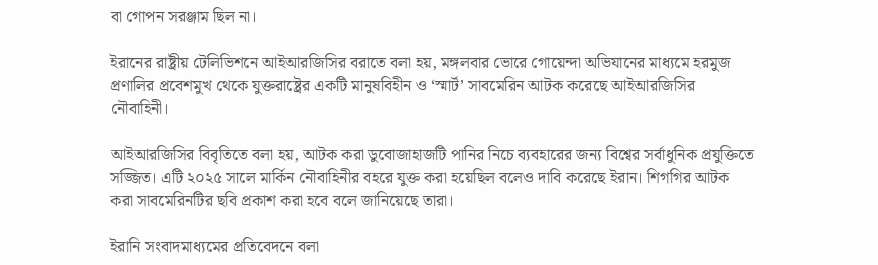বা গোপন সরঞ্জাম ছিল না।

ইরানের রাষ্ট্রীয় টেলিভিশনে আইআরজিসির বরাতে বলা হয়, মঙ্গলবার ভোরে গোয়েন্দা অভিযানের মাধ্যমে হরমুজ প্রণালির প্রবেশমুখ থেকে যুক্তরাষ্ট্রের একটি মানুষবিহীন ও ‘স্মার্ট’ সাবমেরিন আটক করেছে আইআরজিসির নৌবাহিনী।

আইআরজিসির বিবৃতিতে বলা হয়, আটক করা ডুবোজাহাজটি পানির নিচে ব্যবহারের জন্য বিশ্বের সর্বাধুনিক প্রযুক্তিতে সজ্জিত। এটি ২০২৫ সালে মার্কিন নৌবাহিনীর বহরে যুক্ত করা হয়েছিল বলেও দাবি করেছে ইরান। শিগগির আটক করা সাবমেরিনটির ছবি প্রকাশ করা হবে বলে জানিয়েছে তারা।

ইরানি সংবাদমাধ্যমের প্রতিবেদনে বলা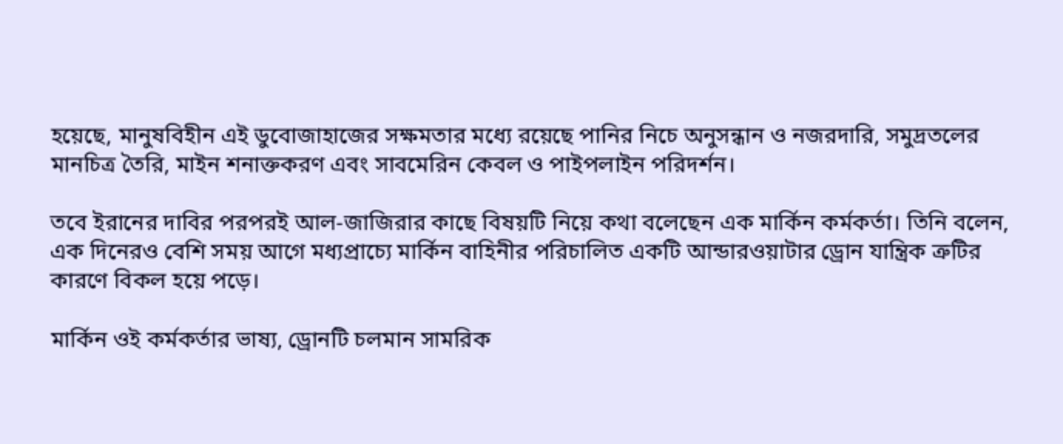হয়েছে, মানুষবিহীন এই ডুবোজাহাজের সক্ষমতার মধ্যে রয়েছে পানির নিচে অনুসন্ধান ও নজরদারি, সমুদ্রতলের মানচিত্র তৈরি, মাইন শনাক্তকরণ এবং সাবমেরিন কেবল ও পাইপলাইন পরিদর্শন।

তবে ইরানের দাবির পরপরই আল-জাজিরার কাছে বিষয়টি নিয়ে কথা বলেছেন এক মার্কিন কর্মকর্তা। তিনি বলেন, এক দিনেরও বেশি সময় আগে মধ্যপ্রাচ্যে মার্কিন বাহিনীর পরিচালিত একটি আন্ডারওয়াটার ড্রোন যান্ত্রিক ত্রুটির কারণে বিকল হয়ে পড়ে।

মার্কিন ওই কর্মকর্তার ভাষ্য, ড্রোনটি চলমান সামরিক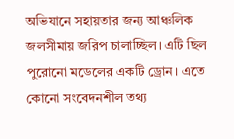অভিযানে সহায়তার জন্য আঞ্চলিক জলসীমায় জরিপ চালাচ্ছিল। এটি ছিল পুরোনো মডেলের একটি ড্রোন। এতে কোনো সংবেদনশীল তথ্য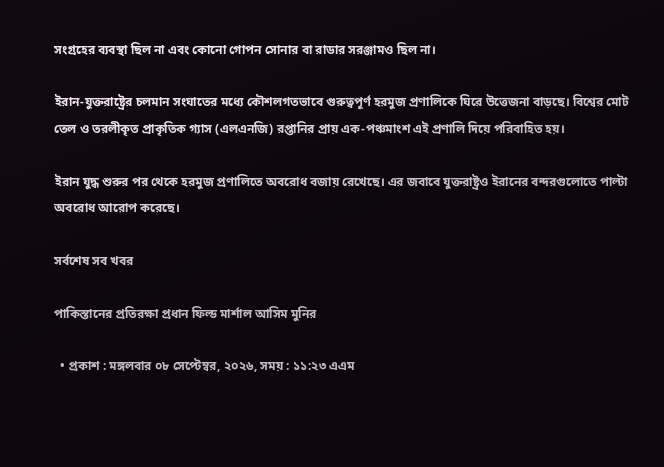সংগ্রহের ব্যবস্থা ছিল না এবং কোনো গোপন সোনার বা রাডার সরঞ্জামও ছিল না।

ইরান-যুক্তরাষ্ট্রের চলমান সংঘাতের মধ্যে কৌশলগতভাবে গুরুত্বপূর্ণ হরমুজ প্রণালিকে ঘিরে উত্তেজনা বাড়ছে। বিশ্বের মোট তেল ও তরলীকৃত প্রাকৃতিক গ্যাস (এলএনজি) রপ্তানির প্রায় এক-পঞ্চমাংশ এই প্রণালি দিয়ে পরিবাহিত হয়।

ইরান যুদ্ধ শুরুর পর থেকে হরমুজ প্রণালিতে অবরোধ বজায় রেখেছে। এর জবাবে যুক্তরাষ্ট্রও ইরানের বন্দরগুলোতে পাল্টা অবরোধ আরোপ করেছে।

সর্বশেষ সব খবর

পাকিস্তানের প্রতিরক্ষা প্রধান ফিল্ড মার্শাল আসিম মুনির

  • প্রকাশ : মঙ্গলবার ০৮ সেপ্টেম্বর, ২০২৬, সময় : ১১:২৩ এএম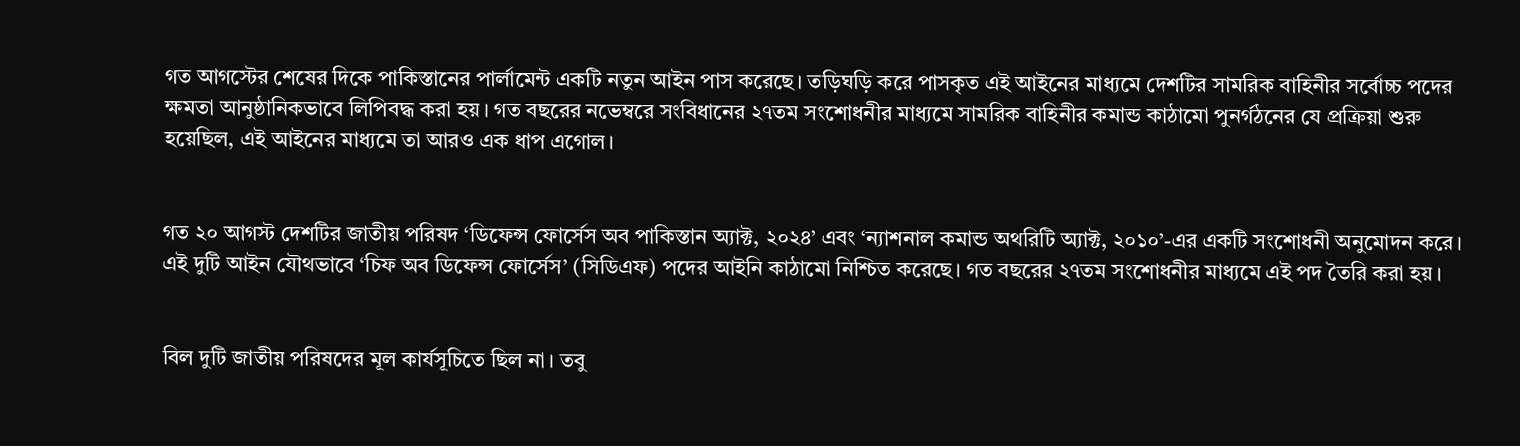গত আগস্টের শেষের দিকে পাকিস্তানের পার্লামেন্ট একটি নতুন আইন পাস করেছে। তড়িঘড়ি করে পাসকৃত এই আইনের মাধ্যমে দেশটির সামরিক বাহিনীর সর্বোচ্চ পদের ক্ষমতা আনুষ্ঠানিকভাবে লিপিবদ্ধ করা হয়। গত বছরের নভেম্বরে সংবিধানের ২৭তম সংশোধনীর মাধ্যমে সামরিক বাহিনীর কমান্ড কাঠামো পুনর্গঠনের যে প্রক্রিয়া শুরু হয়েছিল, এই আইনের মাধ্যমে তা আরও এক ধাপ এগোল।


গত ২০ আগস্ট দেশটির জাতীয় পরিষদ ‘ডিফেন্স ফোর্সেস অব পাকিস্তান অ্যাক্ট, ২০২৪’ এবং ‘ন্যাশনাল কমান্ড অথরিটি অ্যাক্ট, ২০১০’-এর একটি সংশোধনী অনুমোদন করে। এই দুটি আইন যৌথভাবে ‘চিফ অব ডিফেন্স ফোর্সেস’ (সিডিএফ) পদের আইনি কাঠামো নিশ্চিত করেছে। গত বছরের ২৭তম সংশোধনীর মাধ্যমে এই পদ তৈরি করা হয়।


বিল দুটি জাতীয় পরিষদের মূল কার্যসূচিতে ছিল না। তবু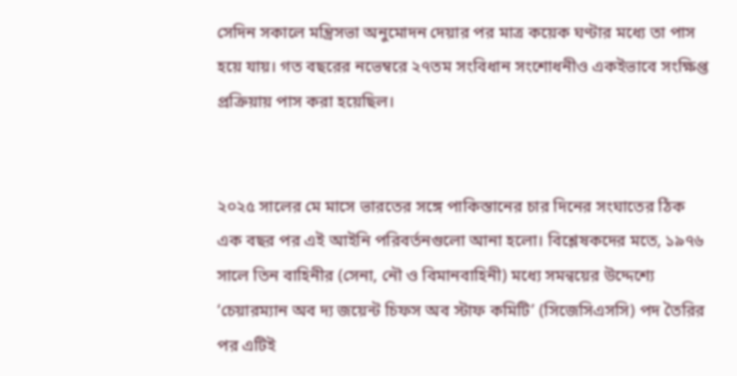সেদিন সকালে মন্ত্রিসভা অনুমোদন দেয়ার পর মাত্র কয়েক ঘণ্টার মধ্যে তা পাস হয়ে যায়। গত বছরের নভেম্বরে ২৭তম সংবিধান সংশোধনীও একইভাবে সংক্ষিপ্ত প্রক্রিয়ায় পাস করা হয়েছিল।


২০২৫ সালের মে মাসে ভারতের সঙ্গে পাকিস্তানের চার দিনের সংঘাতের ঠিক এক বছর পর এই আইনি পরিবর্তনগুলো আনা হলো। বিশ্লেষকদের মতে, ১৯৭৬ সালে তিন বাহিনীর (সেনা, নৌ ও বিমানবাহিনী) মধ্যে সমন্বয়ের উদ্দেশ্যে ‘চেয়ারম্যান অব দ্য জয়েন্ট চিফস অব স্টাফ কমিটি’ (সিজেসিএসসি) পদ তৈরির পর এটিই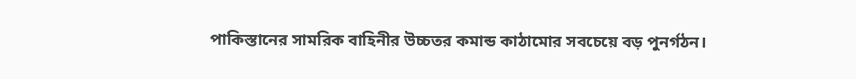পাকিস্তানের সামরিক বাহিনীর উচ্চতর কমান্ড কাঠামোর সবচেয়ে বড় পুনর্গঠন।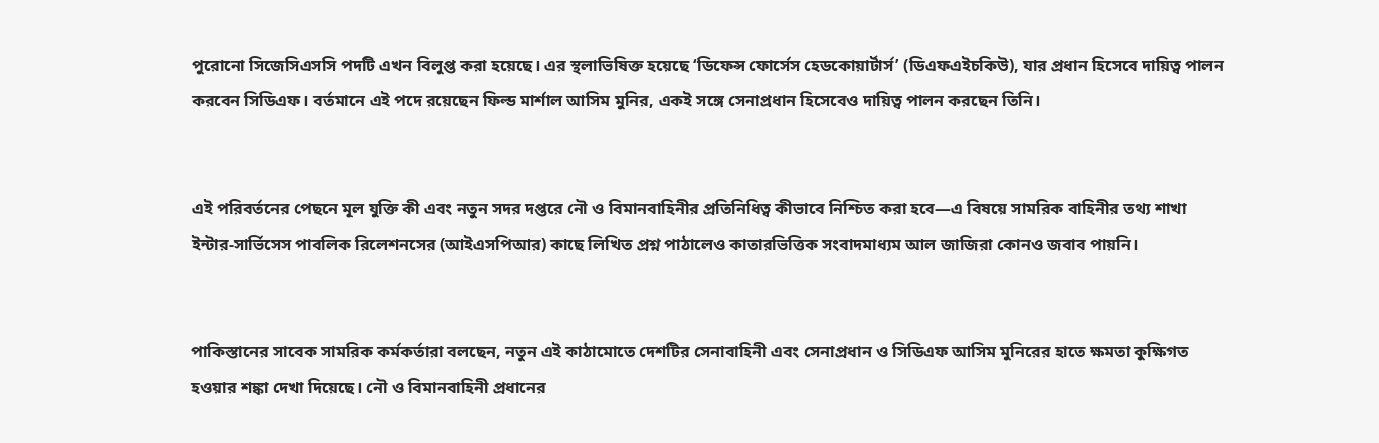পুরোনো সিজেসিএসসি পদটি এখন বিলুপ্ত করা হয়েছে। এর স্থলাভিষিক্ত হয়েছে ‘ডিফেন্স ফোর্সেস হেডকোয়ার্টার্স’ (ডিএফএইচকিউ), যার প্রধান হিসেবে দায়িত্ব পালন করবেন সিডিএফ। বর্তমানে এই পদে রয়েছেন ফিল্ড মার্শাল আসিম মুনির, একই সঙ্গে সেনাপ্রধান হিসেবেও দায়িত্ব পালন করছেন তিনি।


এই পরিবর্তনের পেছনে মূল যুক্তি কী এবং নতুন সদর দপ্তরে নৌ ও বিমানবাহিনীর প্রতিনিধিত্ব কীভাবে নিশ্চিত করা হবে—এ বিষয়ে সামরিক বাহিনীর তথ্য শাখা ইন্টার-সার্ভিসেস পাবলিক রিলেশনসের (আইএসপিআর) কাছে লিখিত প্রশ্ন পাঠালেও কাতারভিত্তিক সংবাদমাধ্যম আল জাজিরা কোনও জবাব পায়নি।


পাকিস্তানের সাবেক সামরিক কর্মকর্তারা বলছেন, নতুন এই কাঠামোতে দেশটির সেনাবাহিনী এবং সেনাপ্রধান ও সিডিএফ আসিম মুনিরের হাতে ক্ষমতা কুক্ষিগত হওয়ার শঙ্কা দেখা দিয়েছে। নৌ ও বিমানবাহিনী প্রধানের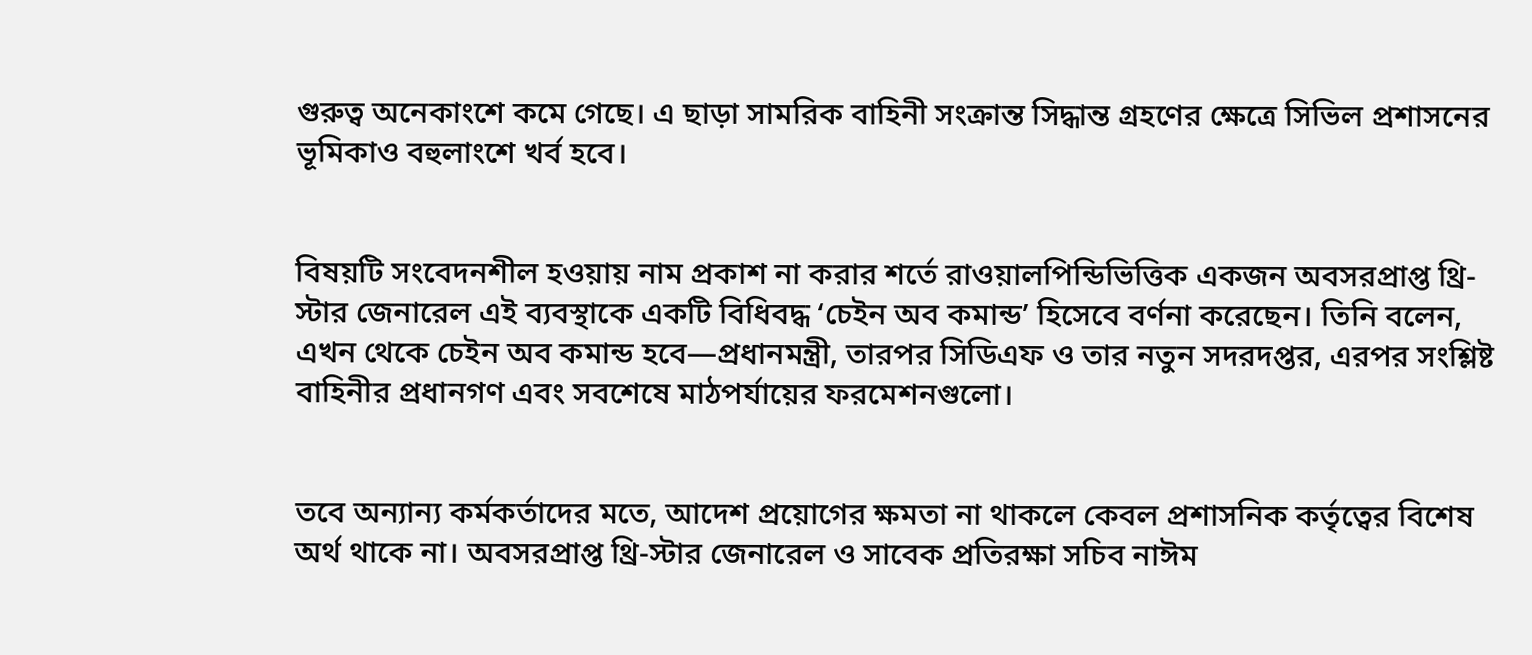গুরুত্ব অনেকাংশে কমে গেছে। এ ছাড়া সামরিক বাহিনী সংক্রান্ত সিদ্ধান্ত গ্রহণের ক্ষেত্রে সিভিল প্রশাসনের ভূমিকাও বহুলাংশে খর্ব হবে।


বিষয়টি সংবেদনশীল হওয়ায় নাম প্রকাশ না করার শর্তে রাওয়ালপিন্ডিভিত্তিক একজন অবসরপ্রাপ্ত থ্রি-স্টার জেনারেল এই ব্যবস্থাকে একটি বিধিবদ্ধ ‘চেইন অব কমান্ড’ হিসেবে বর্ণনা করেছেন। তিনি বলেন, এখন থেকে চেইন অব কমান্ড হবে—প্রধানমন্ত্রী, তারপর সিডিএফ ও তার নতুন সদরদপ্তর, এরপর সংশ্লিষ্ট বাহিনীর প্রধানগণ এবং সবশেষে মাঠপর্যায়ের ফরমেশনগুলো।


তবে অন্যান্য কর্মকর্তাদের মতে, আদেশ প্রয়োগের ক্ষমতা না থাকলে কেবল প্রশাসনিক কর্তৃত্বের বিশেষ অর্থ থাকে না। অবসরপ্রাপ্ত থ্রি-স্টার জেনারেল ও সাবেক প্রতিরক্ষা সচিব নাঈম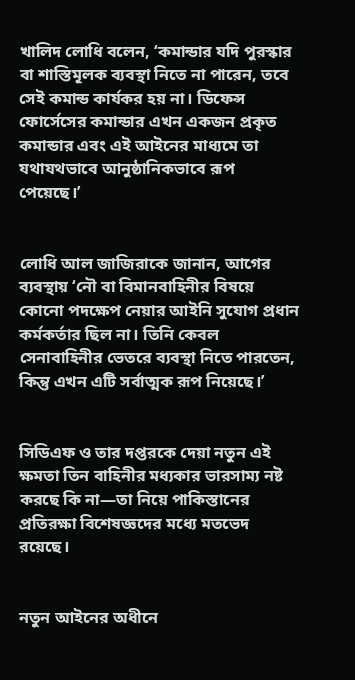খালিদ লোধি বলেন, ‘কমান্ডার যদি পুরস্কার বা শাস্তিমূলক ব্যবস্থা নিতে না পারেন, তবে সেই কমান্ড কার্যকর হয় না। ডিফেন্স ফোর্সেসের কমান্ডার এখন একজন প্রকৃত কমান্ডার এবং এই আইনের মাধ্যমে তা যথাযথভাবে আনুষ্ঠানিকভাবে রূপ পেয়েছে।’


লোধি আল জাজিরাকে জানান, আগের ব্যবস্থায় ‘নৌ বা বিমানবাহিনীর বিষয়ে কোনো পদক্ষেপ নেয়ার আইনি সুযোগ প্রধান কর্মকর্তার ছিল না। তিনি কেবল সেনাবাহিনীর ভেতরে ব্যবস্থা নিতে পারতেন, কিন্তু এখন এটি সর্বাত্মক রূপ নিয়েছে।’


সিডিএফ ও তার দপ্তরকে দেয়া নতুন এই ক্ষমতা তিন বাহিনীর মধ্যকার ভারসাম্য নষ্ট করছে কি না—তা নিয়ে পাকিস্তানের প্রতিরক্ষা বিশেষজ্ঞদের মধ্যে মতভেদ রয়েছে।


নতুন আইনের অধীনে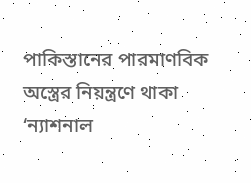পাকিস্তানের পারমাণবিক অস্ত্রের নিয়ন্ত্রণে থাকা ‘ন্যাশনাল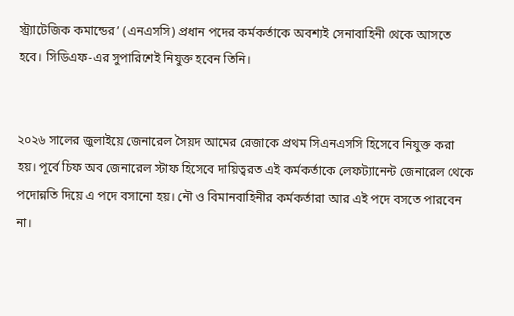স্ট্র্যাটেজিক কমান্ডের’ (এনএসসি) প্রধান পদের কর্মকর্তাকে অবশ্যই সেনাবাহিনী থেকে আসতে হবে। সিডিএফ-এর সুপারিশেই নিযুক্ত হবেন তিনি।


২০২৬ সালের জুলাইয়ে জেনারেল সৈয়দ আমের রেজাকে প্রথম সিএনএসসি হিসেবে নিযুক্ত করা হয়। পূর্বে চিফ অব জেনারেল স্টাফ হিসেবে দায়িত্বরত এই কর্মকর্তাকে লেফট্যানেন্ট জেনারেল থেকে পদোন্নতি দিয়ে এ পদে বসানো হয়। নৌ ও বিমানবাহিনীর কর্মকর্তারা আর এই পদে বসতে পারবেন না।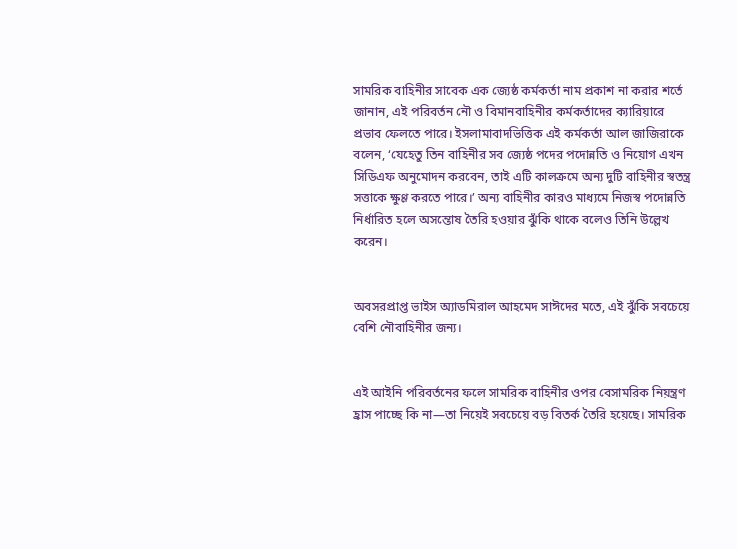সামরিক বাহিনীর সাবেক এক জ্যেষ্ঠ কর্মকর্তা নাম প্রকাশ না করার শর্তে জানান, এই পরিবর্তন নৌ ও বিমানবাহিনীর কর্মকর্তাদের ক্যারিয়ারে প্রভাব ফেলতে পারে। ইসলামাবাদভিত্তিক এই কর্মকর্তা আল জাজিরাকে বলেন, ‘যেহেতু তিন বাহিনীর সব জ্যেষ্ঠ পদের পদোন্নতি ও নিয়োগ এখন সিডিএফ অনুমোদন করবেন, তাই এটি কালক্রমে অন্য দুটি বাহিনীর স্বতন্ত্র সত্তাকে ক্ষুণ্ণ করতে পারে।’ অন্য বাহিনীর কারও মাধ্যমে নিজস্ব পদোন্নতি নির্ধারিত হলে অসন্তোষ তৈরি হওয়ার ঝুঁকি থাকে বলেও তিনি উল্লেখ করেন।


অবসরপ্রাপ্ত ভাইস অ্যাডমিরাল আহমেদ সাঈদের মতে, এই ঝুঁকি সবচেয়ে বেশি নৌবাহিনীর জন্য।


এই আইনি পরিবর্তনের ফলে সামরিক বাহিনীর ওপর বেসামরিক নিয়ন্ত্রণ হ্রাস পাচ্ছে কি না—তা নিয়েই সবচেয়ে বড় বিতর্ক তৈরি হয়েছে। সামরিক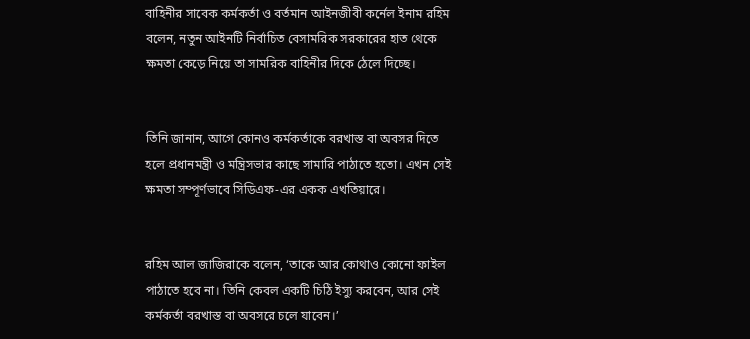বাহিনীর সাবেক কর্মকর্তা ও বর্তমান আইনজীবী কর্নেল ইনাম রহিম বলেন, নতুন আইনটি নির্বাচিত বেসামরিক সরকারের হাত থেকে ক্ষমতা কেড়ে নিয়ে তা সামরিক বাহিনীর দিকে ঠেলে দিচ্ছে।


তিনি জানান, আগে কোনও কর্মকর্তাকে বরখাস্ত বা অবসর দিতে হলে প্রধানমন্ত্রী ও মন্ত্রিসভার কাছে সামারি পাঠাতে হতো। এখন সেই ক্ষমতা সম্পূর্ণভাবে সিডিএফ-এর একক এখতিয়ারে।


রহিম আল জাজিরাকে বলেন, ‘তাকে আর কোথাও কোনো ফাইল পাঠাতে হবে না। তিনি কেবল একটি চিঠি ইস্যু করবেন, আর সেই কর্মকর্তা বরখাস্ত বা অবসরে চলে যাবেন।’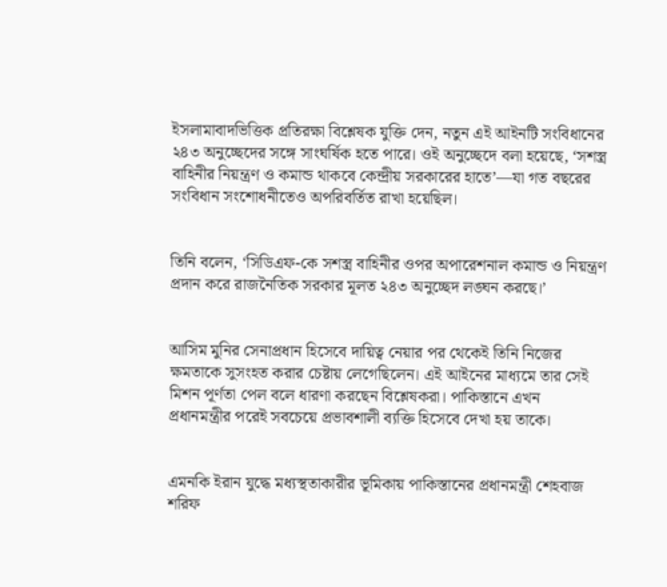ইসলামাবাদভিত্তিক প্রতিরক্ষা বিশ্লেষক যুক্তি দেন, নতুন এই আইনটি সংবিধানের ২৪৩ অনুচ্ছেদের সঙ্গে সাংঘর্ষিক হতে পারে। ওই অনুচ্ছেদে বলা হয়েছে, ‘সশস্ত্র বাহিনীর নিয়ন্ত্রণ ও কমান্ড থাকবে কেন্দ্রীয় সরকারের হাতে’—যা গত বছরের সংবিধান সংশোধনীতেও অপরিবর্তিত রাখা হয়েছিল।


তিনি বলেন, ‘সিডিএফ-কে সশস্ত্র বাহিনীর ওপর অপারেশনাল কমান্ড ও নিয়ন্ত্রণ প্রদান করে রাজনৈতিক সরকার মূলত ২৪৩ অনুচ্ছেদ লঙ্ঘন করছে।’


আসিম মুনির সেনাপ্রধান হিসেবে দায়িত্ব নেয়ার পর থেকেই তিনি নিজের ক্ষমতাকে সুসংহত করার চেষ্টায় লেগেছিলেন। এই আইনের মাধ্যমে তার সেই মিশন পূর্ণতা পেল বলে ধারণা করছেন বিশ্লেষকরা। পাকিস্তানে এখন প্রধানমন্ত্রীর পরেই সবচেয়ে প্রভাবশালী ব্যক্তি হিসেবে দেখা হয় তাকে।


এমনকি ইরান যুদ্ধে মধ্যস্থতাকারীর ভূমিকায় পাকিস্তানের প্রধানমন্ত্রী শেহবাজ শরিফ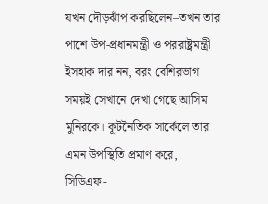যখন দৌড়ঝাঁপ করছিলেন–তখন তার পাশে উপ-প্রধানমন্ত্রী ও পররাষ্ট্রমন্ত্রী ইসহাক দার নন, বরং বেশিরভাগ সময়ই সেখানে দেখা গেছে আসিম মুনিরকে। কূটনৈতিক সার্কেলে তার এমন উপস্থিতি প্রমাণ করে, সিডিএফ-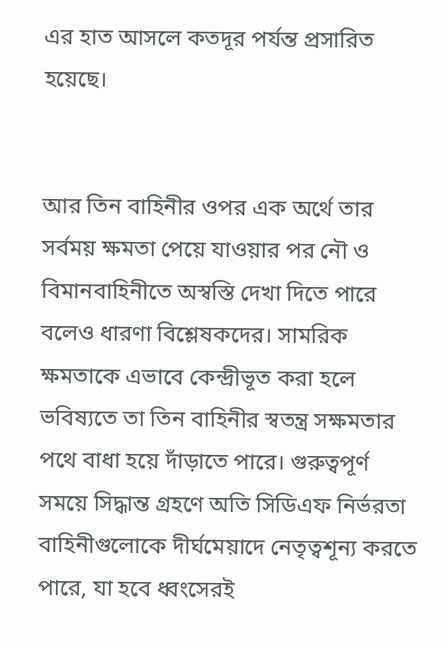এর হাত আসলে কতদূর পর্যন্ত প্রসারিত হয়েছে।


আর তিন বাহিনীর ওপর এক অর্থে তার সর্বময় ক্ষমতা পেয়ে যাওয়ার পর নৌ ও বিমানবাহিনীতে অস্বস্তি দেখা দিতে পারে বলেও ধারণা বিশ্লেষকদের। সামরিক ক্ষমতাকে এভাবে কেন্দ্রীভূত করা হলে ভবিষ্যতে তা তিন বাহিনীর স্বতন্ত্র সক্ষমতার পথে বাধা হয়ে দাঁড়াতে পারে। গুরুত্বপূর্ণ সময়ে সিদ্ধান্ত গ্রহণে অতি সিডিএফ নির্ভরতা বাহিনীগুলোকে দীর্ঘমেয়াদে নেতৃত্বশূন্য করতে পারে, যা হবে ধ্বংসেরই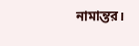নামান্তর।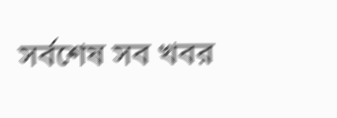সর্বশেষ সব খবর